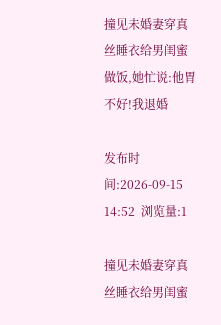撞见未婚妻穿真丝睡衣给男闺蜜做饭,她忙说:他胃不好!我退婚

发布时间:2026-09-15 14:52  浏览量:1

撞见未婚妻穿真丝睡衣给男闺蜜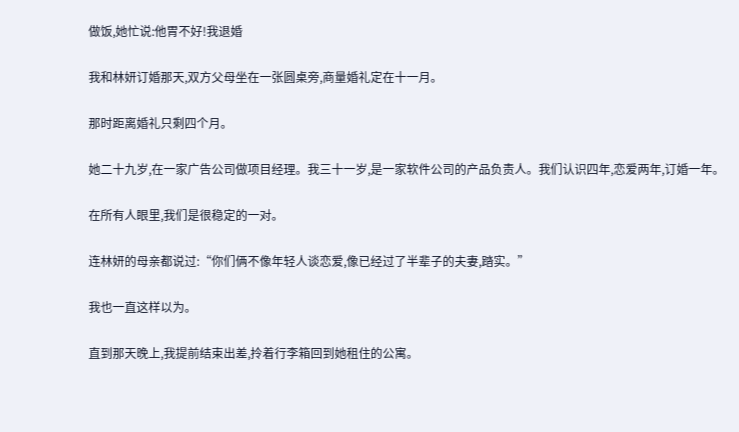做饭,她忙说:他胃不好!我退婚

我和林妍订婚那天,双方父母坐在一张圆桌旁,商量婚礼定在十一月。

那时距离婚礼只剩四个月。

她二十九岁,在一家广告公司做项目经理。我三十一岁,是一家软件公司的产品负责人。我们认识四年,恋爱两年,订婚一年。

在所有人眼里,我们是很稳定的一对。

连林妍的母亲都说过:“你们俩不像年轻人谈恋爱,像已经过了半辈子的夫妻,踏实。”

我也一直这样以为。

直到那天晚上,我提前结束出差,拎着行李箱回到她租住的公寓。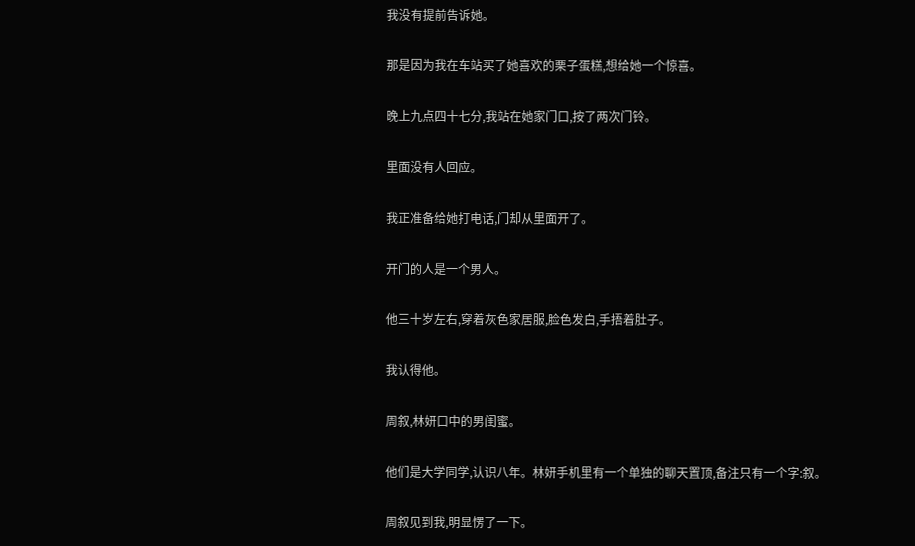我没有提前告诉她。

那是因为我在车站买了她喜欢的栗子蛋糕,想给她一个惊喜。

晚上九点四十七分,我站在她家门口,按了两次门铃。

里面没有人回应。

我正准备给她打电话,门却从里面开了。

开门的人是一个男人。

他三十岁左右,穿着灰色家居服,脸色发白,手捂着肚子。

我认得他。

周叙,林妍口中的男闺蜜。

他们是大学同学,认识八年。林妍手机里有一个单独的聊天置顶,备注只有一个字:叙。

周叙见到我,明显愣了一下。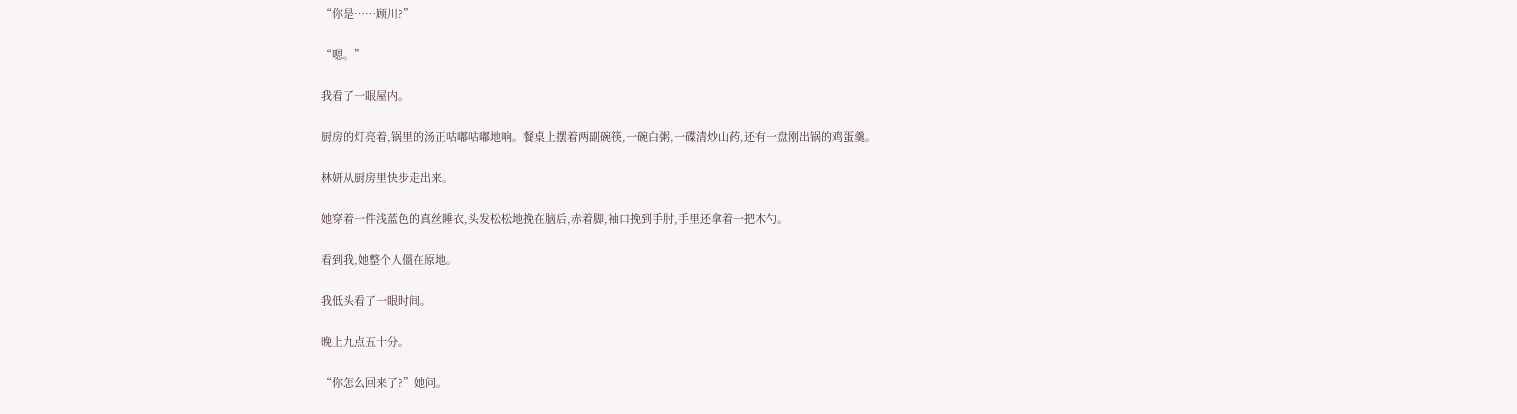“你是……顾川?”

“嗯。”

我看了一眼屋内。

厨房的灯亮着,锅里的汤正咕嘟咕嘟地响。餐桌上摆着两副碗筷,一碗白粥,一碟清炒山药,还有一盘刚出锅的鸡蛋羹。

林妍从厨房里快步走出来。

她穿着一件浅蓝色的真丝睡衣,头发松松地挽在脑后,赤着脚,袖口挽到手肘,手里还拿着一把木勺。

看到我,她整个人僵在原地。

我低头看了一眼时间。

晚上九点五十分。

“你怎么回来了?”她问。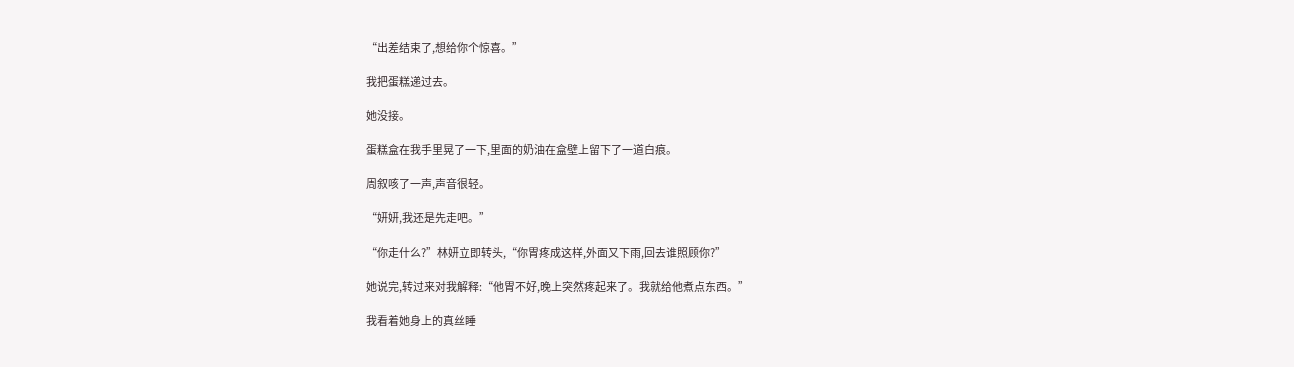“出差结束了,想给你个惊喜。”

我把蛋糕递过去。

她没接。

蛋糕盒在我手里晃了一下,里面的奶油在盒壁上留下了一道白痕。

周叙咳了一声,声音很轻。

“妍妍,我还是先走吧。”

“你走什么?”林妍立即转头,“你胃疼成这样,外面又下雨,回去谁照顾你?”

她说完,转过来对我解释:“他胃不好,晚上突然疼起来了。我就给他煮点东西。”

我看着她身上的真丝睡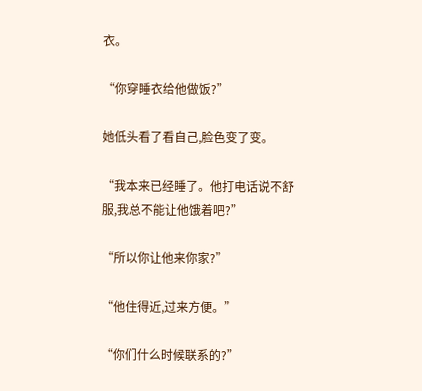衣。

“你穿睡衣给他做饭?”

她低头看了看自己,脸色变了变。

“我本来已经睡了。他打电话说不舒服,我总不能让他饿着吧?”

“所以你让他来你家?”

“他住得近,过来方便。”

“你们什么时候联系的?”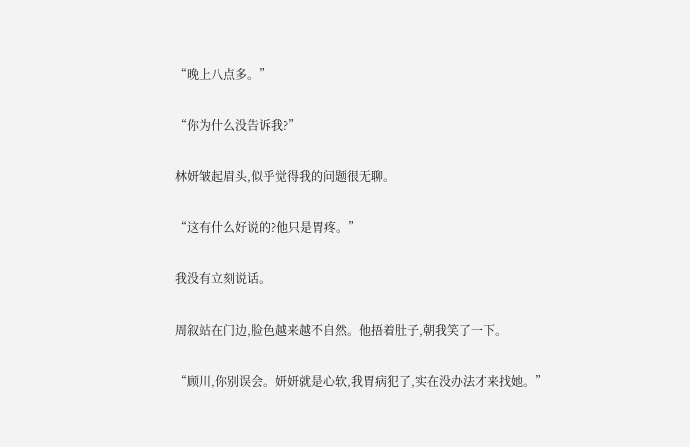“晚上八点多。”

“你为什么没告诉我?”

林妍皱起眉头,似乎觉得我的问题很无聊。

“这有什么好说的?他只是胃疼。”

我没有立刻说话。

周叙站在门边,脸色越来越不自然。他捂着肚子,朝我笑了一下。

“顾川,你别误会。妍妍就是心软,我胃病犯了,实在没办法才来找她。”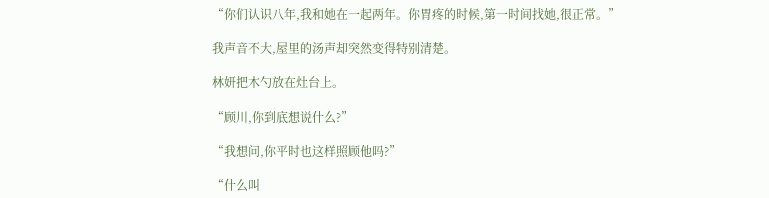“你们认识八年,我和她在一起两年。你胃疼的时候,第一时间找她,很正常。”

我声音不大,屋里的汤声却突然变得特别清楚。

林妍把木勺放在灶台上。

“顾川,你到底想说什么?”

“我想问,你平时也这样照顾他吗?”

“什么叫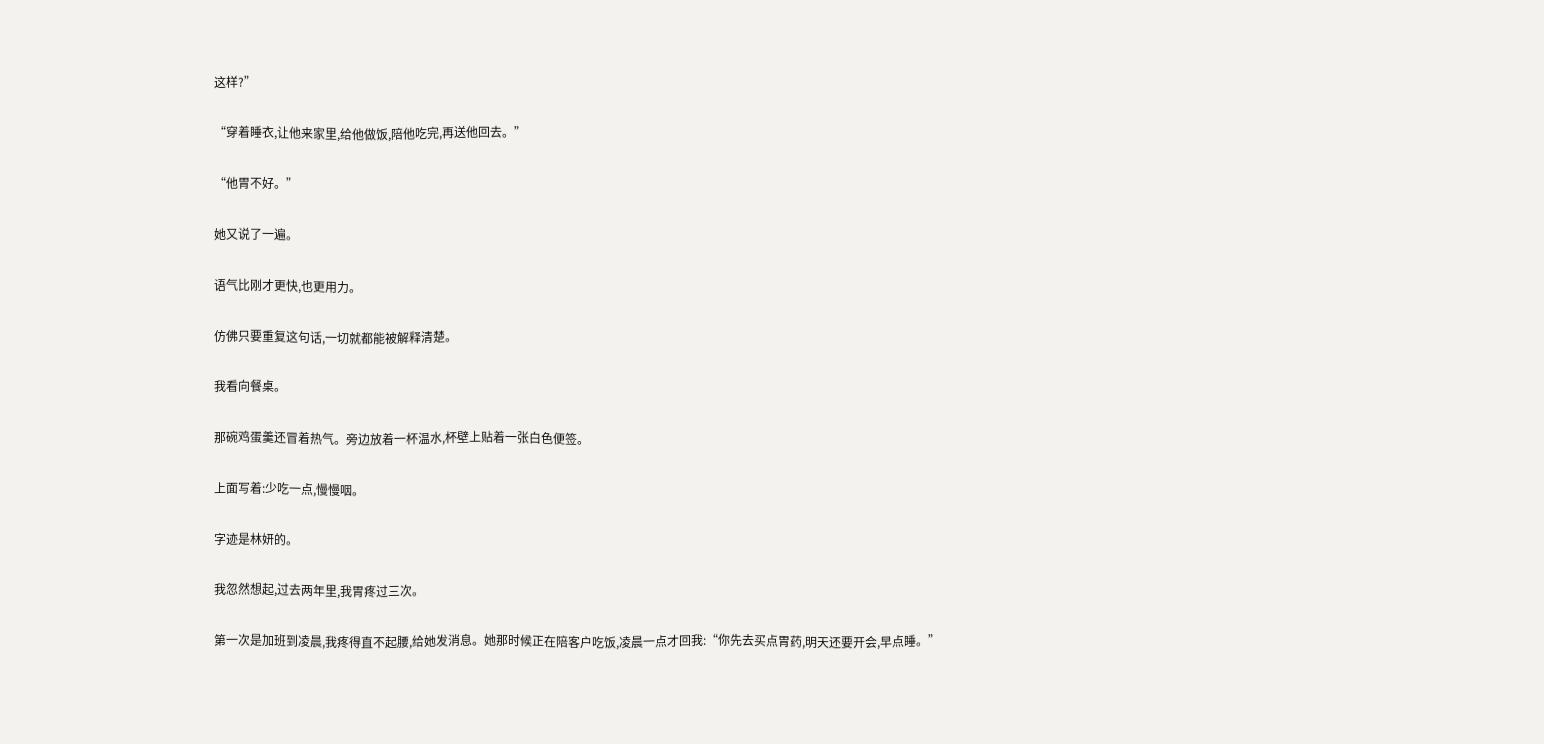这样?”

“穿着睡衣,让他来家里,给他做饭,陪他吃完,再送他回去。”

“他胃不好。”

她又说了一遍。

语气比刚才更快,也更用力。

仿佛只要重复这句话,一切就都能被解释清楚。

我看向餐桌。

那碗鸡蛋羹还冒着热气。旁边放着一杯温水,杯壁上贴着一张白色便签。

上面写着:少吃一点,慢慢咽。

字迹是林妍的。

我忽然想起,过去两年里,我胃疼过三次。

第一次是加班到凌晨,我疼得直不起腰,给她发消息。她那时候正在陪客户吃饭,凌晨一点才回我:“你先去买点胃药,明天还要开会,早点睡。”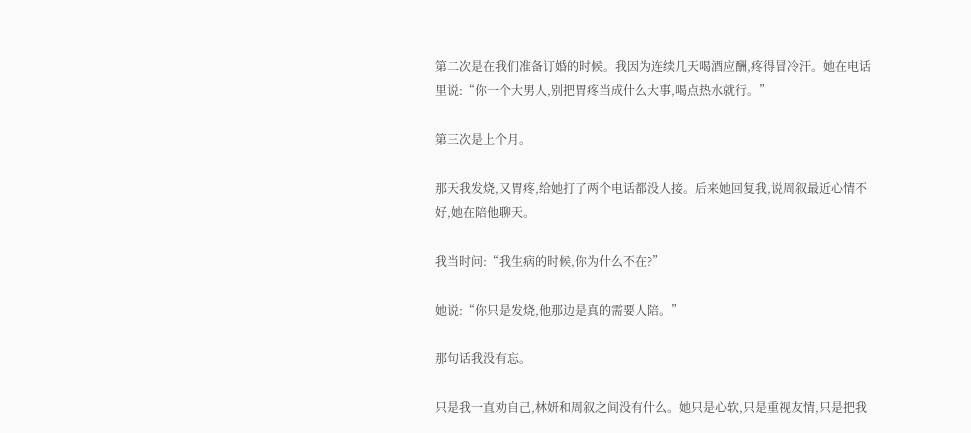第二次是在我们准备订婚的时候。我因为连续几天喝酒应酬,疼得冒冷汗。她在电话里说:“你一个大男人,别把胃疼当成什么大事,喝点热水就行。”

第三次是上个月。

那天我发烧,又胃疼,给她打了两个电话都没人接。后来她回复我,说周叙最近心情不好,她在陪他聊天。

我当时问:“我生病的时候,你为什么不在?”

她说:“你只是发烧,他那边是真的需要人陪。”

那句话我没有忘。

只是我一直劝自己,林妍和周叙之间没有什么。她只是心软,只是重视友情,只是把我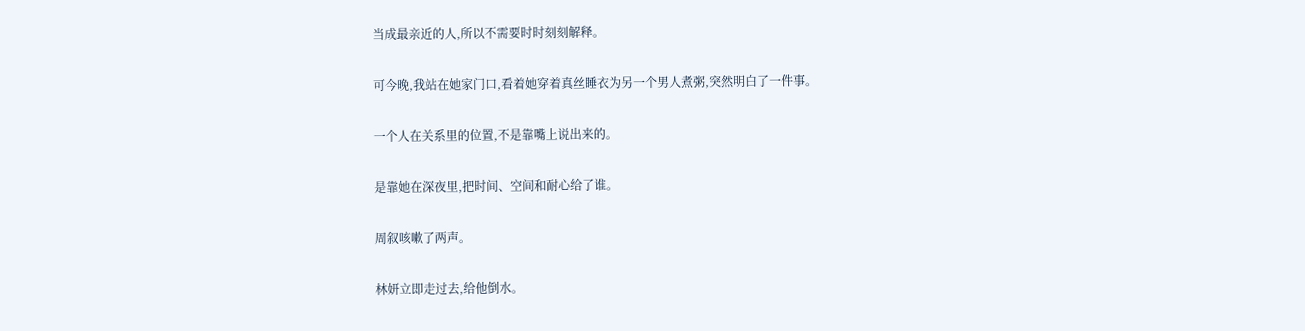当成最亲近的人,所以不需要时时刻刻解释。

可今晚,我站在她家门口,看着她穿着真丝睡衣为另一个男人煮粥,突然明白了一件事。

一个人在关系里的位置,不是靠嘴上说出来的。

是靠她在深夜里,把时间、空间和耐心给了谁。

周叙咳嗽了两声。

林妍立即走过去,给他倒水。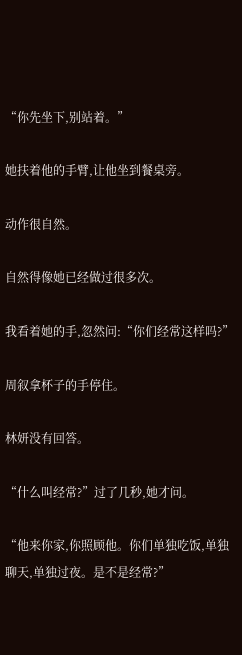“你先坐下,别站着。”

她扶着他的手臂,让他坐到餐桌旁。

动作很自然。

自然得像她已经做过很多次。

我看着她的手,忽然问:“你们经常这样吗?”

周叙拿杯子的手停住。

林妍没有回答。

“什么叫经常?”过了几秒,她才问。

“他来你家,你照顾他。你们单独吃饭,单独聊天,单独过夜。是不是经常?”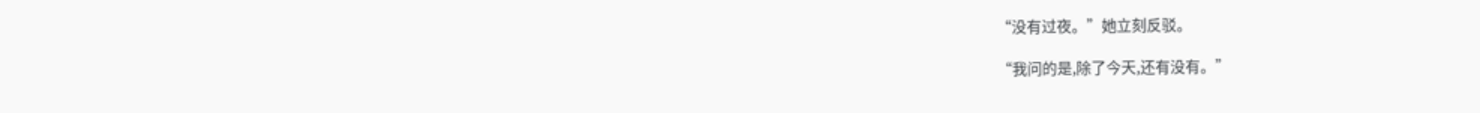“没有过夜。”她立刻反驳。

“我问的是,除了今天,还有没有。”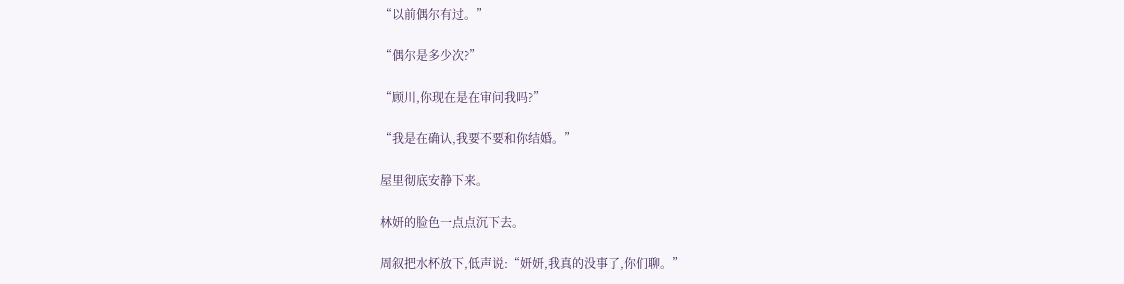“以前偶尔有过。”

“偶尔是多少次?”

“顾川,你现在是在审问我吗?”

“我是在确认,我要不要和你结婚。”

屋里彻底安静下来。

林妍的脸色一点点沉下去。

周叙把水杯放下,低声说:“妍妍,我真的没事了,你们聊。”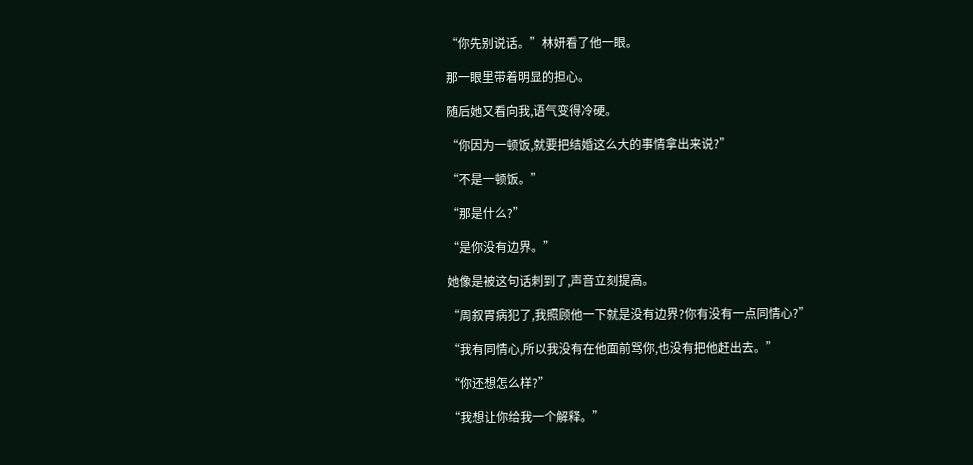“你先别说话。”林妍看了他一眼。

那一眼里带着明显的担心。

随后她又看向我,语气变得冷硬。

“你因为一顿饭,就要把结婚这么大的事情拿出来说?”

“不是一顿饭。”

“那是什么?”

“是你没有边界。”

她像是被这句话刺到了,声音立刻提高。

“周叙胃病犯了,我照顾他一下就是没有边界?你有没有一点同情心?”

“我有同情心,所以我没有在他面前骂你,也没有把他赶出去。”

“你还想怎么样?”

“我想让你给我一个解释。”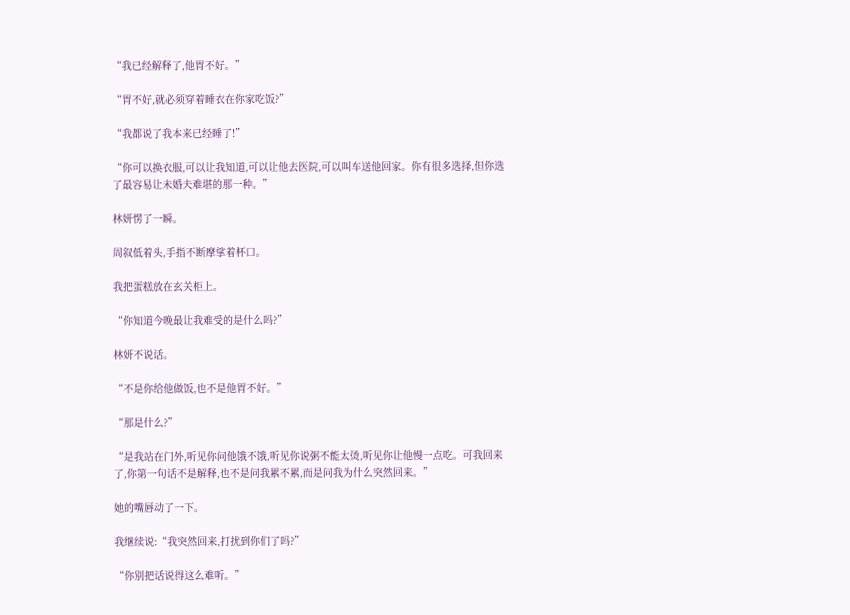“我已经解释了,他胃不好。”

“胃不好,就必须穿着睡衣在你家吃饭?”

“我都说了我本来已经睡了!”

“你可以换衣服,可以让我知道,可以让他去医院,可以叫车送他回家。你有很多选择,但你选了最容易让未婚夫难堪的那一种。”

林妍愣了一瞬。

周叙低着头,手指不断摩挲着杯口。

我把蛋糕放在玄关柜上。

“你知道今晚最让我难受的是什么吗?”

林妍不说话。

“不是你给他做饭,也不是他胃不好。”

“那是什么?”

“是我站在门外,听见你问他饿不饿,听见你说粥不能太烫,听见你让他慢一点吃。可我回来了,你第一句话不是解释,也不是问我累不累,而是问我为什么突然回来。”

她的嘴唇动了一下。

我继续说:“我突然回来,打扰到你们了吗?”

“你别把话说得这么难听。”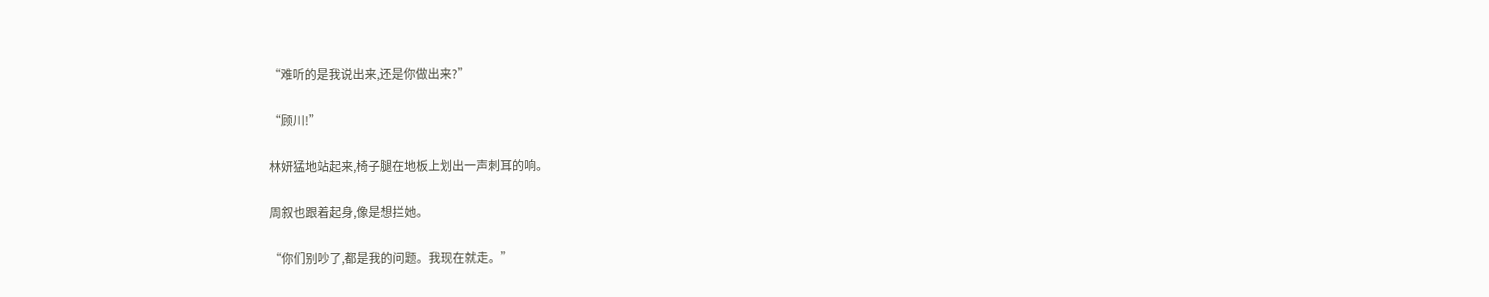“难听的是我说出来,还是你做出来?”

“顾川!”

林妍猛地站起来,椅子腿在地板上划出一声刺耳的响。

周叙也跟着起身,像是想拦她。

“你们别吵了,都是我的问题。我现在就走。”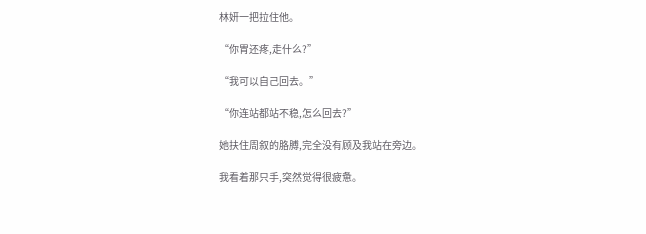林妍一把拉住他。

“你胃还疼,走什么?”

“我可以自己回去。”

“你连站都站不稳,怎么回去?”

她扶住周叙的胳膊,完全没有顾及我站在旁边。

我看着那只手,突然觉得很疲惫。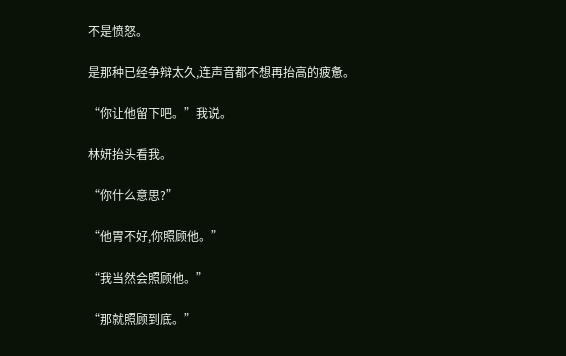不是愤怒。

是那种已经争辩太久,连声音都不想再抬高的疲惫。

“你让他留下吧。”我说。

林妍抬头看我。

“你什么意思?”

“他胃不好,你照顾他。”

“我当然会照顾他。”

“那就照顾到底。”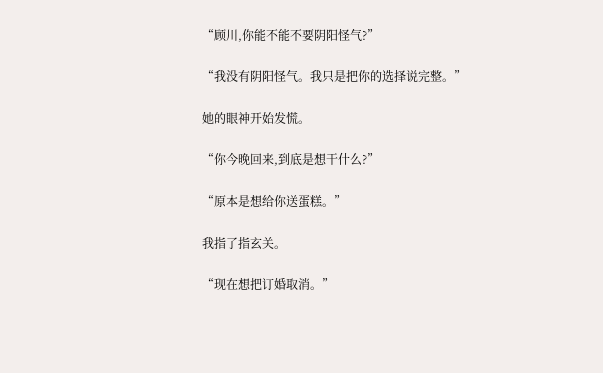“顾川,你能不能不要阴阳怪气?”

“我没有阴阳怪气。我只是把你的选择说完整。”

她的眼神开始发慌。

“你今晚回来,到底是想干什么?”

“原本是想给你送蛋糕。”

我指了指玄关。

“现在想把订婚取消。”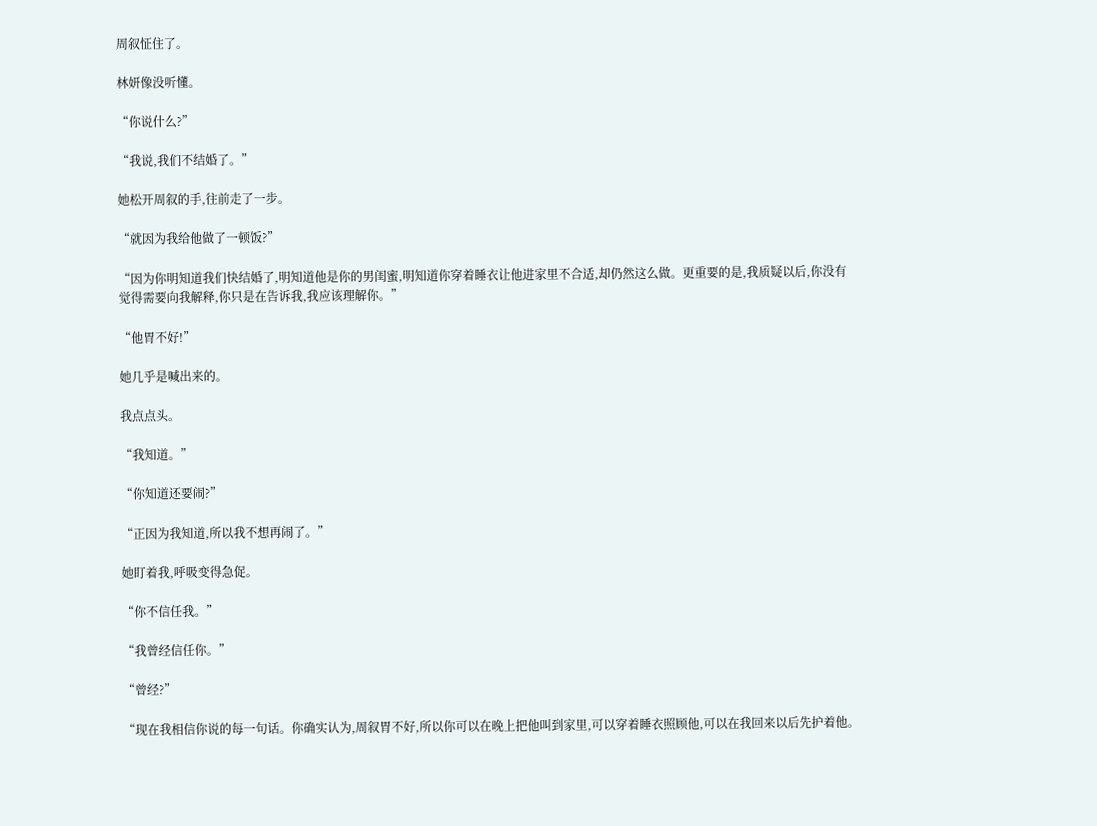周叙怔住了。

林妍像没听懂。

“你说什么?”

“我说,我们不结婚了。”

她松开周叙的手,往前走了一步。

“就因为我给他做了一顿饭?”

“因为你明知道我们快结婚了,明知道他是你的男闺蜜,明知道你穿着睡衣让他进家里不合适,却仍然这么做。更重要的是,我质疑以后,你没有觉得需要向我解释,你只是在告诉我,我应该理解你。”

“他胃不好!”

她几乎是喊出来的。

我点点头。

“我知道。”

“你知道还要闹?”

“正因为我知道,所以我不想再闹了。”

她盯着我,呼吸变得急促。

“你不信任我。”

“我曾经信任你。”

“曾经?”

“现在我相信你说的每一句话。你确实认为,周叙胃不好,所以你可以在晚上把他叫到家里,可以穿着睡衣照顾他,可以在我回来以后先护着他。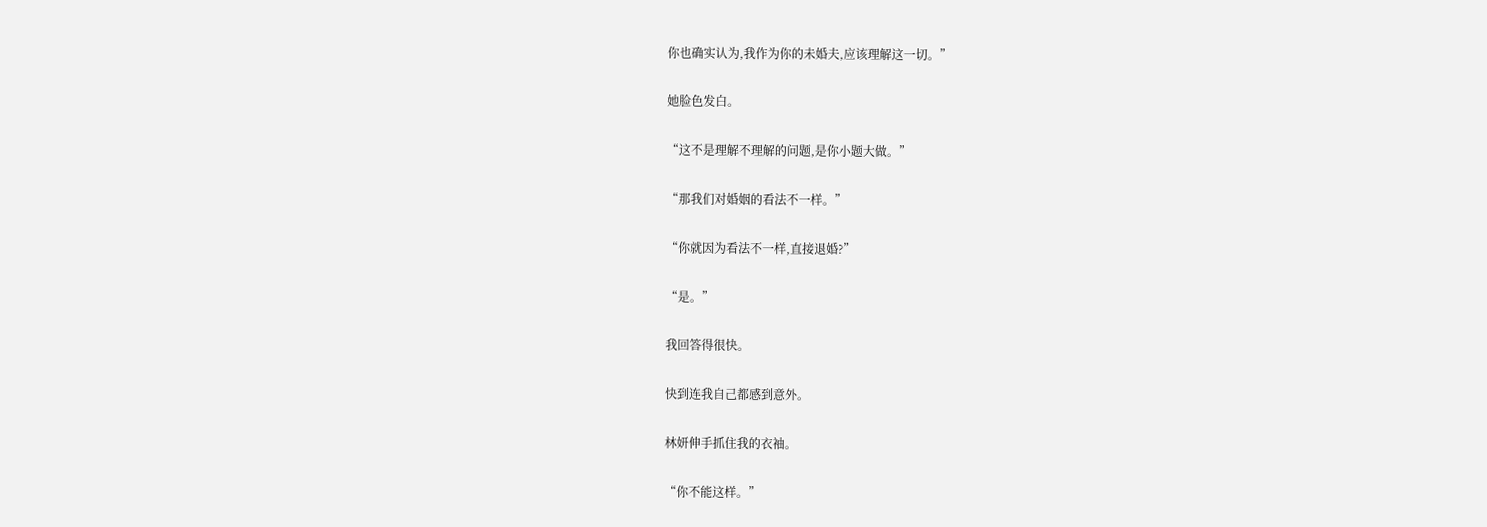你也确实认为,我作为你的未婚夫,应该理解这一切。”

她脸色发白。

“这不是理解不理解的问题,是你小题大做。”

“那我们对婚姻的看法不一样。”

“你就因为看法不一样,直接退婚?”

“是。”

我回答得很快。

快到连我自己都感到意外。

林妍伸手抓住我的衣袖。

“你不能这样。”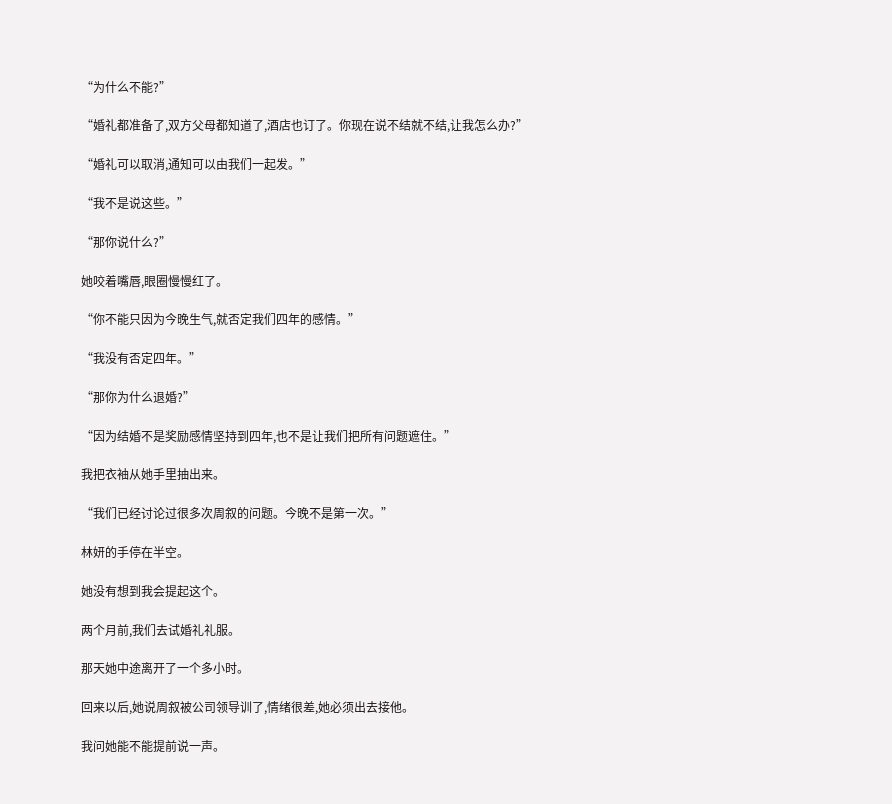“为什么不能?”

“婚礼都准备了,双方父母都知道了,酒店也订了。你现在说不结就不结,让我怎么办?”

“婚礼可以取消,通知可以由我们一起发。”

“我不是说这些。”

“那你说什么?”

她咬着嘴唇,眼圈慢慢红了。

“你不能只因为今晚生气,就否定我们四年的感情。”

“我没有否定四年。”

“那你为什么退婚?”

“因为结婚不是奖励感情坚持到四年,也不是让我们把所有问题遮住。”

我把衣袖从她手里抽出来。

“我们已经讨论过很多次周叙的问题。今晚不是第一次。”

林妍的手停在半空。

她没有想到我会提起这个。

两个月前,我们去试婚礼礼服。

那天她中途离开了一个多小时。

回来以后,她说周叙被公司领导训了,情绪很差,她必须出去接他。

我问她能不能提前说一声。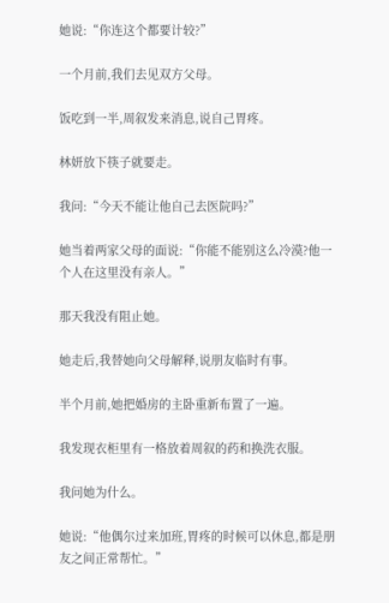她说:“你连这个都要计较?”

一个月前,我们去见双方父母。

饭吃到一半,周叙发来消息,说自己胃疼。

林妍放下筷子就要走。

我问:“今天不能让他自己去医院吗?”

她当着两家父母的面说:“你能不能别这么冷漠?他一个人在这里没有亲人。”

那天我没有阻止她。

她走后,我替她向父母解释,说朋友临时有事。

半个月前,她把婚房的主卧重新布置了一遍。

我发现衣柜里有一格放着周叙的药和换洗衣服。

我问她为什么。

她说:“他偶尔过来加班,胃疼的时候可以休息,都是朋友之间正常帮忙。”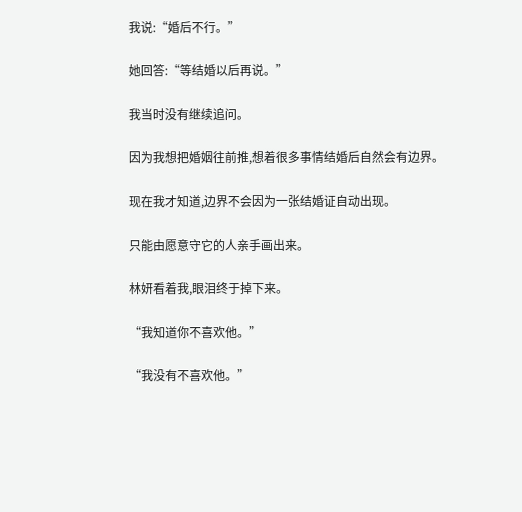我说:“婚后不行。”

她回答:“等结婚以后再说。”

我当时没有继续追问。

因为我想把婚姻往前推,想着很多事情结婚后自然会有边界。

现在我才知道,边界不会因为一张结婚证自动出现。

只能由愿意守它的人亲手画出来。

林妍看着我,眼泪终于掉下来。

“我知道你不喜欢他。”

“我没有不喜欢他。”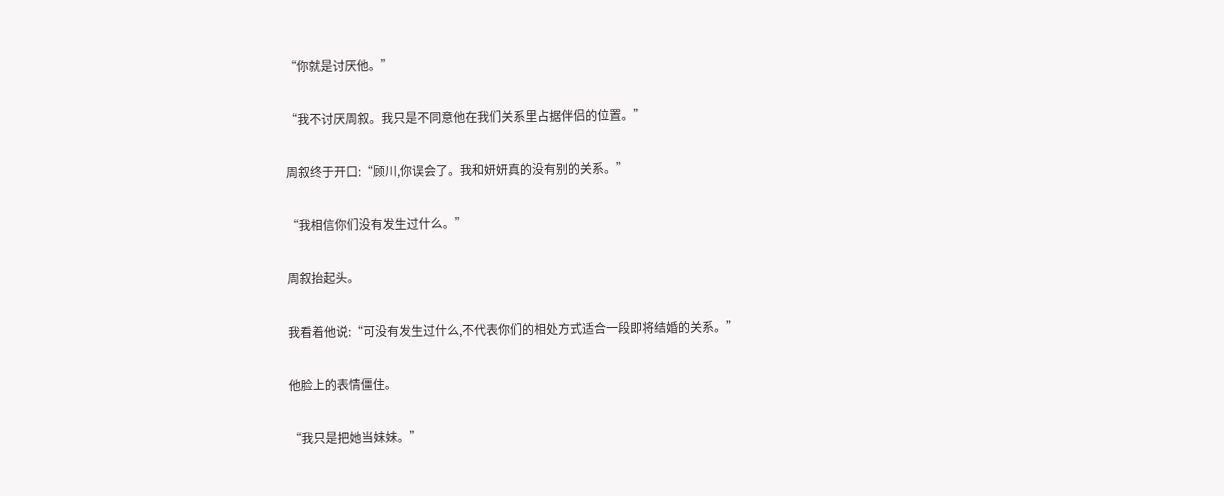“你就是讨厌他。”

“我不讨厌周叙。我只是不同意他在我们关系里占据伴侣的位置。”

周叙终于开口:“顾川,你误会了。我和妍妍真的没有别的关系。”

“我相信你们没有发生过什么。”

周叙抬起头。

我看着他说:“可没有发生过什么,不代表你们的相处方式适合一段即将结婚的关系。”

他脸上的表情僵住。

“我只是把她当妹妹。”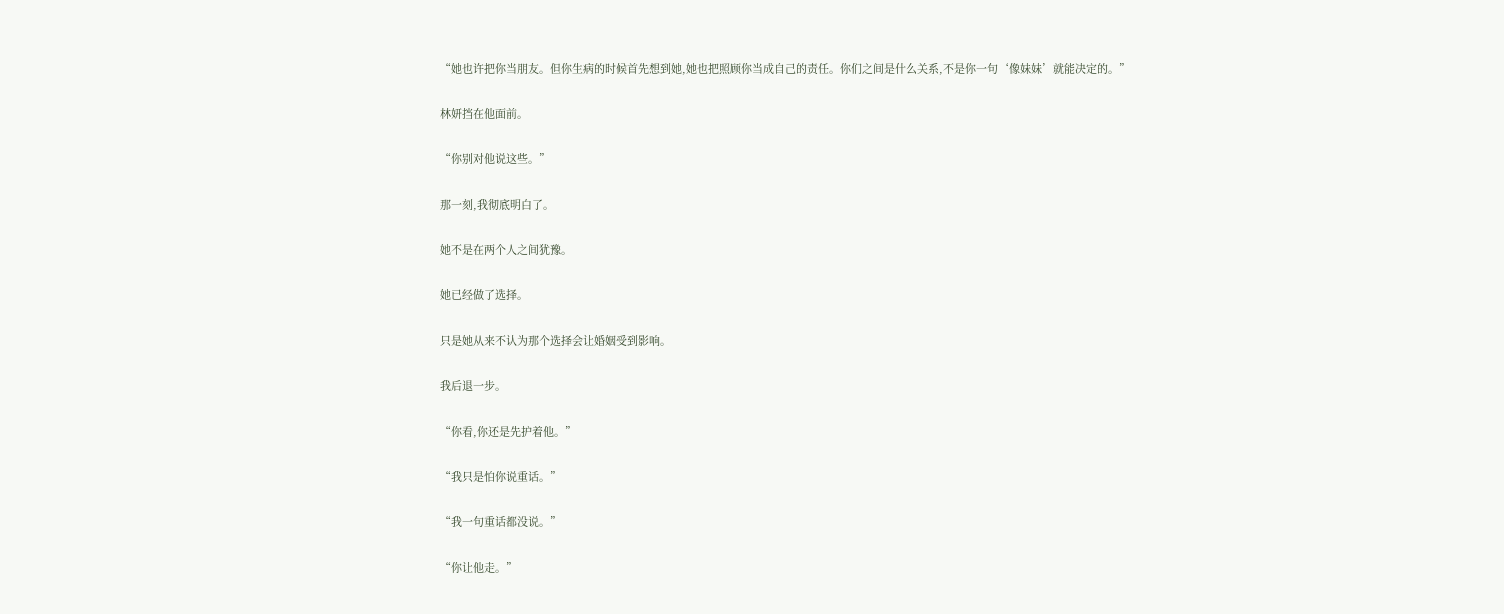“她也许把你当朋友。但你生病的时候首先想到她,她也把照顾你当成自己的责任。你们之间是什么关系,不是你一句‘像妹妹’就能决定的。”

林妍挡在他面前。

“你别对他说这些。”

那一刻,我彻底明白了。

她不是在两个人之间犹豫。

她已经做了选择。

只是她从来不认为那个选择会让婚姻受到影响。

我后退一步。

“你看,你还是先护着他。”

“我只是怕你说重话。”

“我一句重话都没说。”

“你让他走。”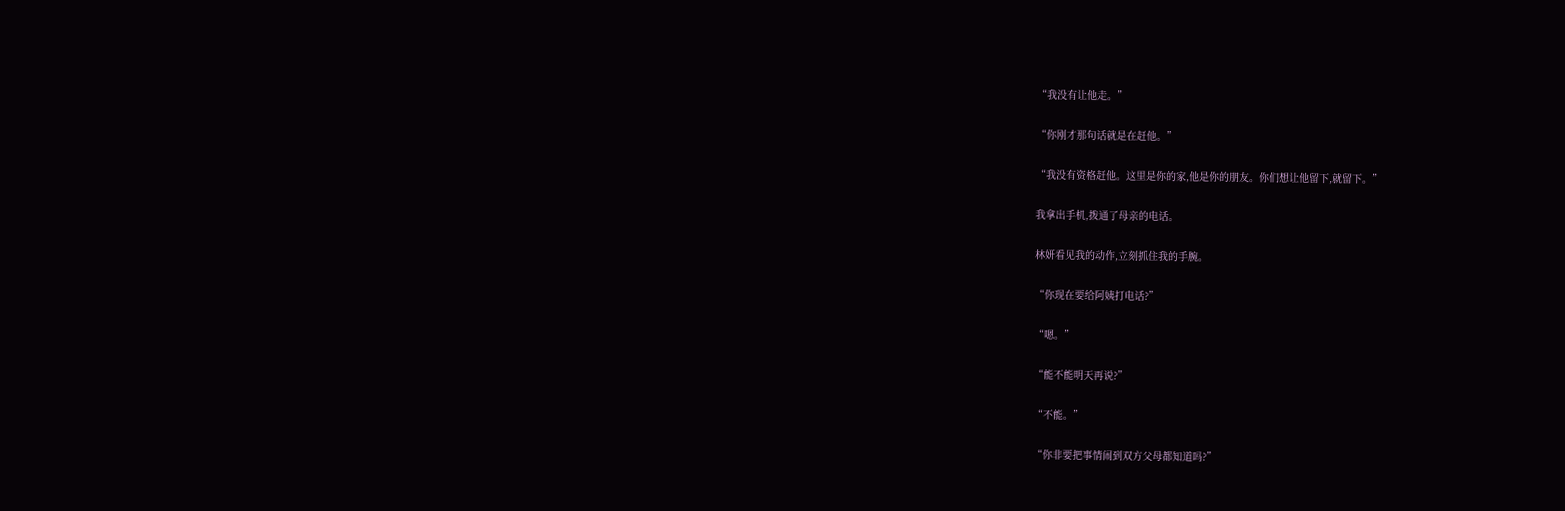“我没有让他走。”

“你刚才那句话就是在赶他。”

“我没有资格赶他。这里是你的家,他是你的朋友。你们想让他留下,就留下。”

我拿出手机,拨通了母亲的电话。

林妍看见我的动作,立刻抓住我的手腕。

“你现在要给阿姨打电话?”

“嗯。”

“能不能明天再说?”

“不能。”

“你非要把事情闹到双方父母都知道吗?”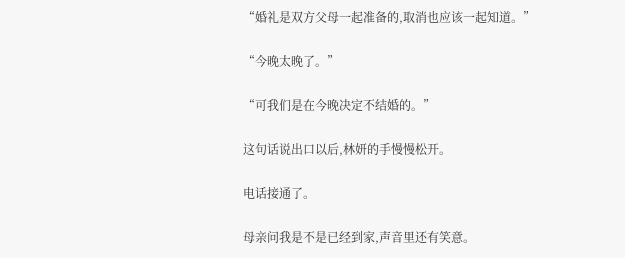“婚礼是双方父母一起准备的,取消也应该一起知道。”

“今晚太晚了。”

“可我们是在今晚决定不结婚的。”

这句话说出口以后,林妍的手慢慢松开。

电话接通了。

母亲问我是不是已经到家,声音里还有笑意。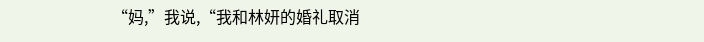“妈,”我说,“我和林妍的婚礼取消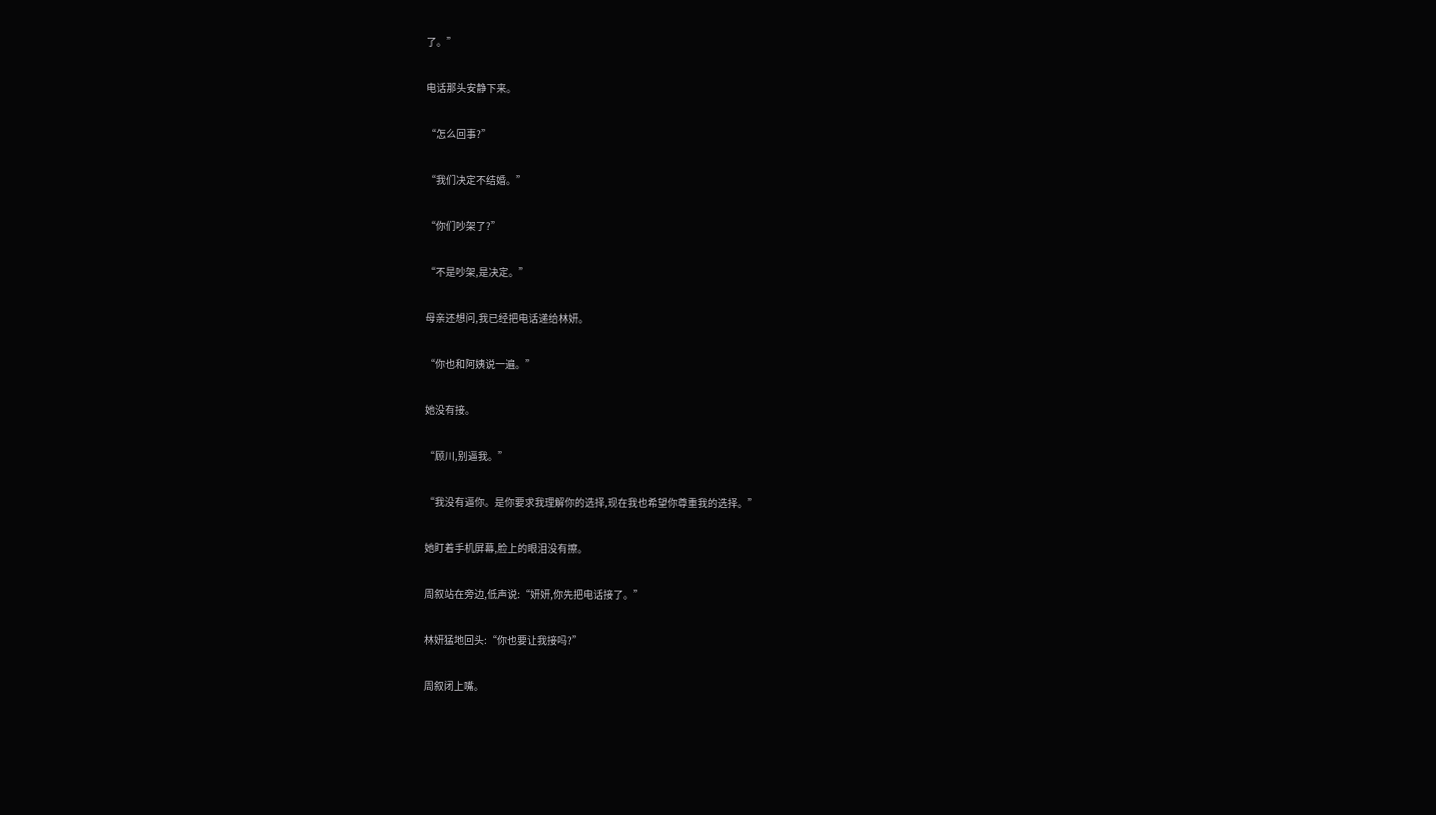了。”

电话那头安静下来。

“怎么回事?”

“我们决定不结婚。”

“你们吵架了?”

“不是吵架,是决定。”

母亲还想问,我已经把电话递给林妍。

“你也和阿姨说一遍。”

她没有接。

“顾川,别逼我。”

“我没有逼你。是你要求我理解你的选择,现在我也希望你尊重我的选择。”

她盯着手机屏幕,脸上的眼泪没有擦。

周叙站在旁边,低声说:“妍妍,你先把电话接了。”

林妍猛地回头:“你也要让我接吗?”

周叙闭上嘴。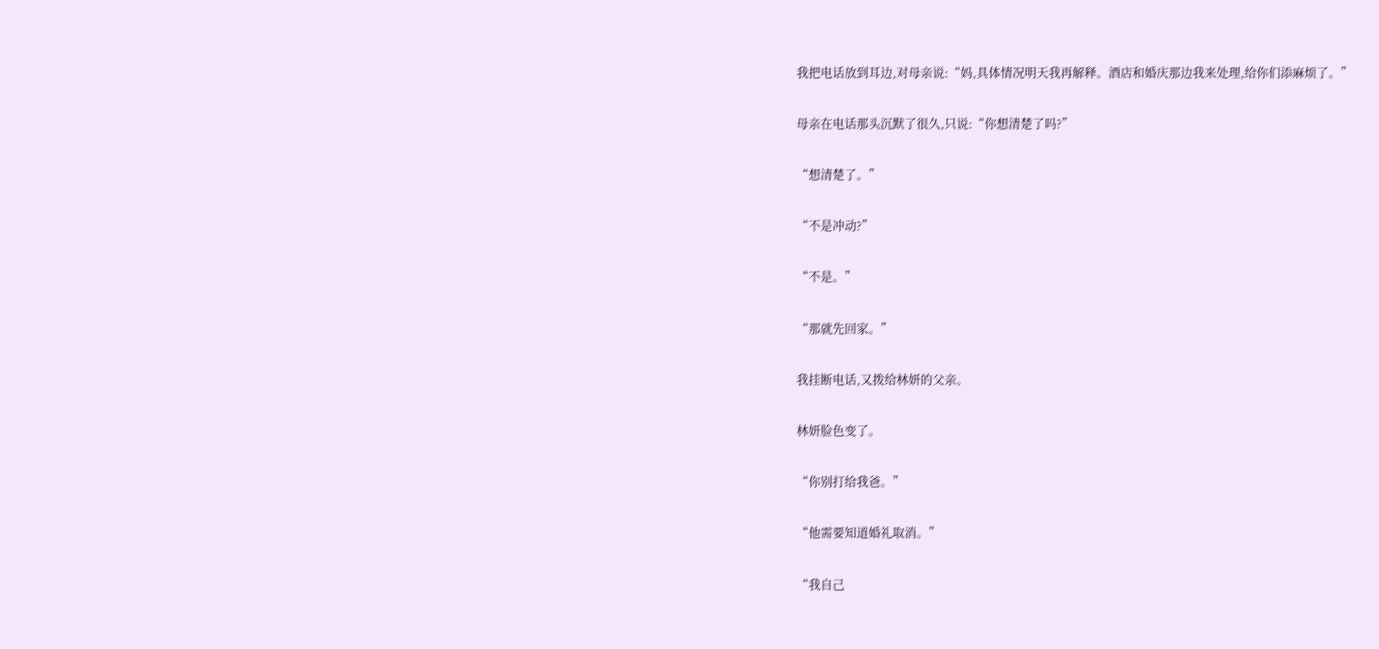我把电话放到耳边,对母亲说:“妈,具体情况明天我再解释。酒店和婚庆那边我来处理,给你们添麻烦了。”

母亲在电话那头沉默了很久,只说:“你想清楚了吗?”

“想清楚了。”

“不是冲动?”

“不是。”

“那就先回家。”

我挂断电话,又拨给林妍的父亲。

林妍脸色变了。

“你别打给我爸。”

“他需要知道婚礼取消。”

“我自己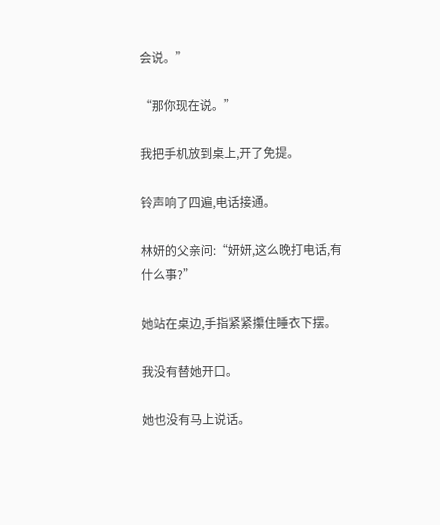会说。”

“那你现在说。”

我把手机放到桌上,开了免提。

铃声响了四遍,电话接通。

林妍的父亲问:“妍妍,这么晚打电话,有什么事?”

她站在桌边,手指紧紧攥住睡衣下摆。

我没有替她开口。

她也没有马上说话。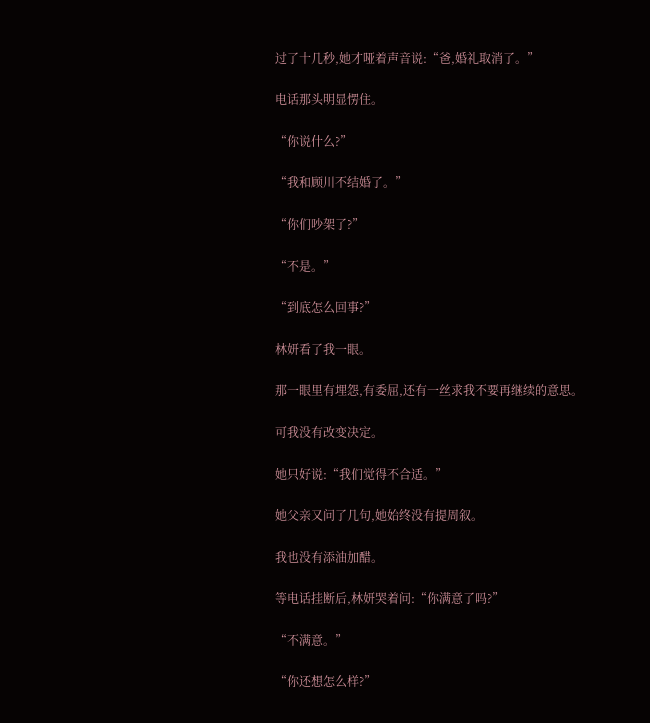过了十几秒,她才哑着声音说:“爸,婚礼取消了。”

电话那头明显愣住。

“你说什么?”

“我和顾川不结婚了。”

“你们吵架了?”

“不是。”

“到底怎么回事?”

林妍看了我一眼。

那一眼里有埋怨,有委屈,还有一丝求我不要再继续的意思。

可我没有改变决定。

她只好说:“我们觉得不合适。”

她父亲又问了几句,她始终没有提周叙。

我也没有添油加醋。

等电话挂断后,林妍哭着问:“你满意了吗?”

“不满意。”

“你还想怎么样?”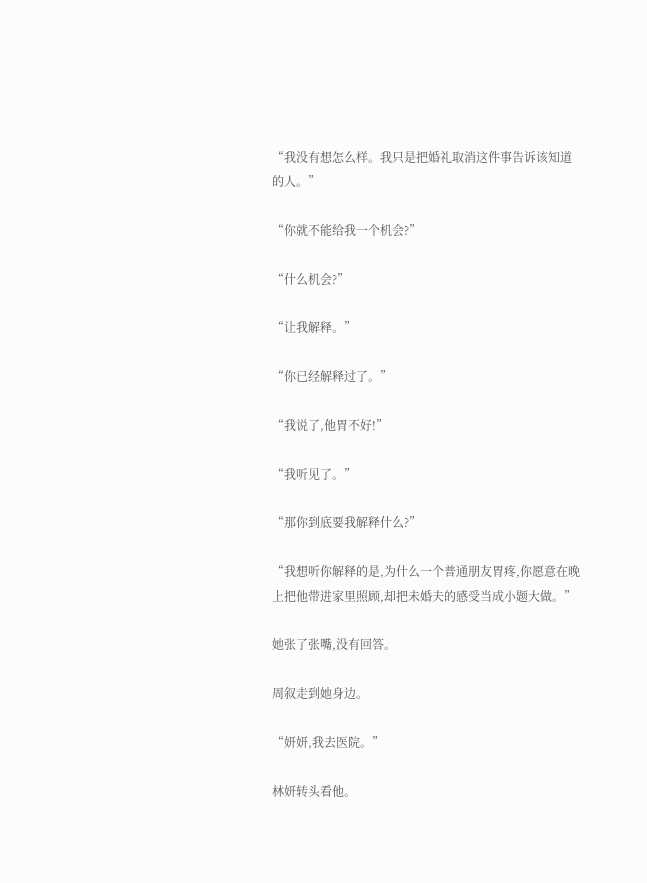“我没有想怎么样。我只是把婚礼取消这件事告诉该知道的人。”

“你就不能给我一个机会?”

“什么机会?”

“让我解释。”

“你已经解释过了。”

“我说了,他胃不好!”

“我听见了。”

“那你到底要我解释什么?”

“我想听你解释的是,为什么一个普通朋友胃疼,你愿意在晚上把他带进家里照顾,却把未婚夫的感受当成小题大做。”

她张了张嘴,没有回答。

周叙走到她身边。

“妍妍,我去医院。”

林妍转头看他。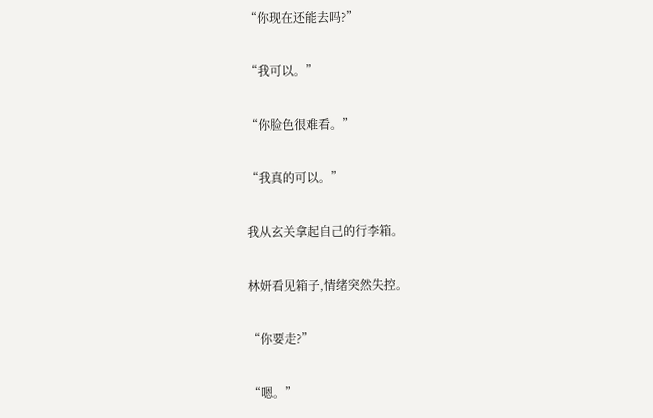“你现在还能去吗?”

“我可以。”

“你脸色很难看。”

“我真的可以。”

我从玄关拿起自己的行李箱。

林妍看见箱子,情绪突然失控。

“你要走?”

“嗯。”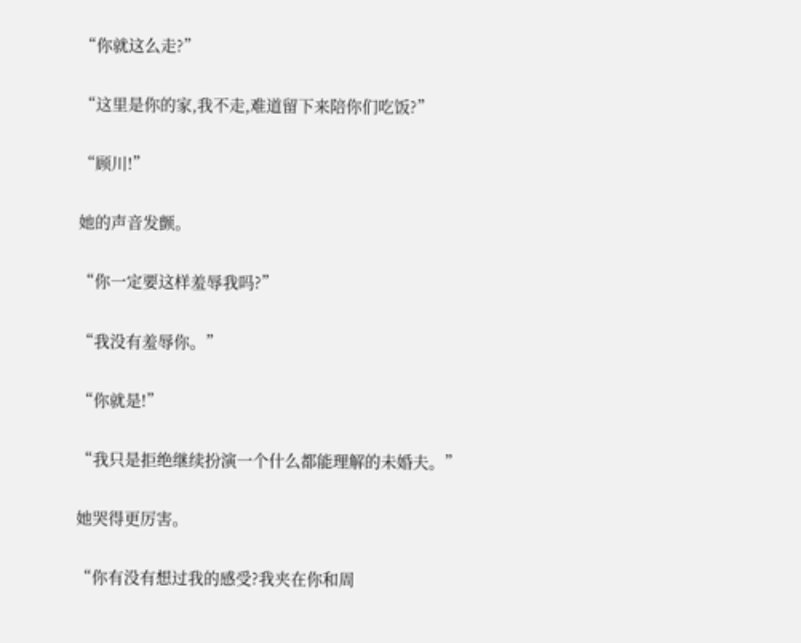“你就这么走?”

“这里是你的家,我不走,难道留下来陪你们吃饭?”

“顾川!”

她的声音发颤。

“你一定要这样羞辱我吗?”

“我没有羞辱你。”

“你就是!”

“我只是拒绝继续扮演一个什么都能理解的未婚夫。”

她哭得更厉害。

“你有没有想过我的感受?我夹在你和周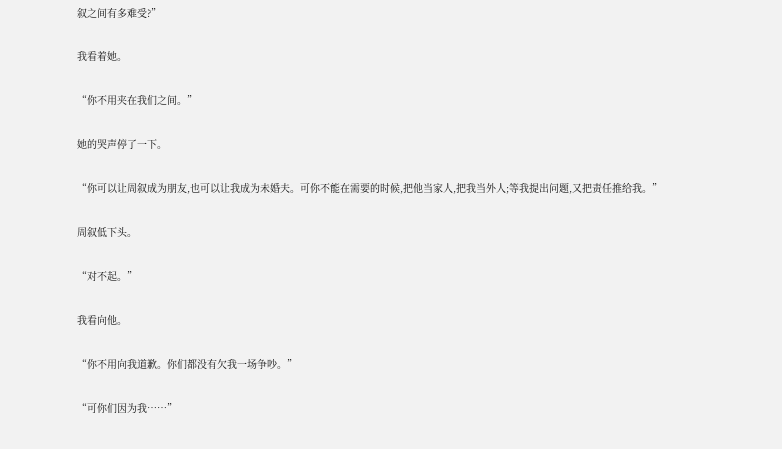叙之间有多难受?”

我看着她。

“你不用夹在我们之间。”

她的哭声停了一下。

“你可以让周叙成为朋友,也可以让我成为未婚夫。可你不能在需要的时候,把他当家人,把我当外人;等我提出问题,又把责任推给我。”

周叙低下头。

“对不起。”

我看向他。

“你不用向我道歉。你们都没有欠我一场争吵。”

“可你们因为我……”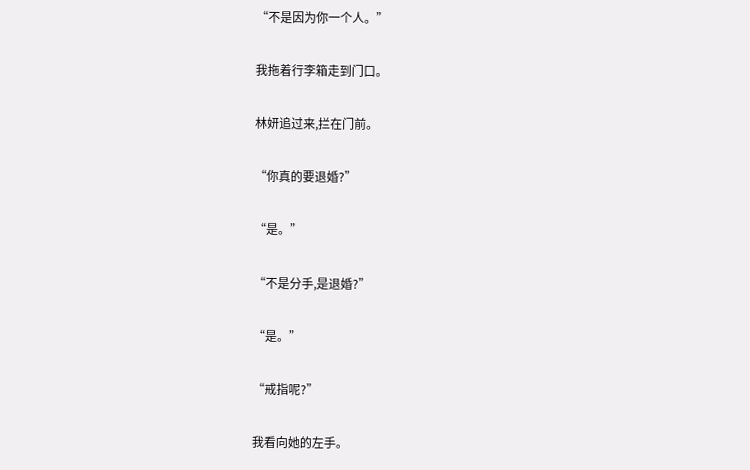“不是因为你一个人。”

我拖着行李箱走到门口。

林妍追过来,拦在门前。

“你真的要退婚?”

“是。”

“不是分手,是退婚?”

“是。”

“戒指呢?”

我看向她的左手。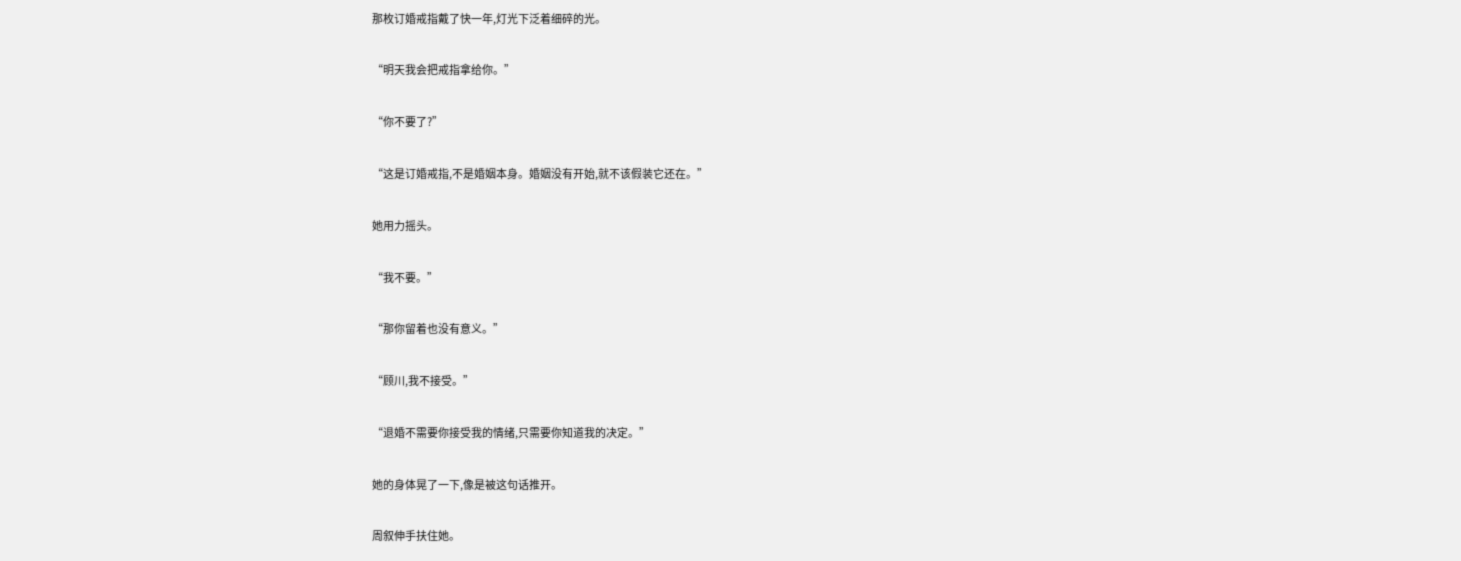那枚订婚戒指戴了快一年,灯光下泛着细碎的光。

“明天我会把戒指拿给你。”

“你不要了?”

“这是订婚戒指,不是婚姻本身。婚姻没有开始,就不该假装它还在。”

她用力摇头。

“我不要。”

“那你留着也没有意义。”

“顾川,我不接受。”

“退婚不需要你接受我的情绪,只需要你知道我的决定。”

她的身体晃了一下,像是被这句话推开。

周叙伸手扶住她。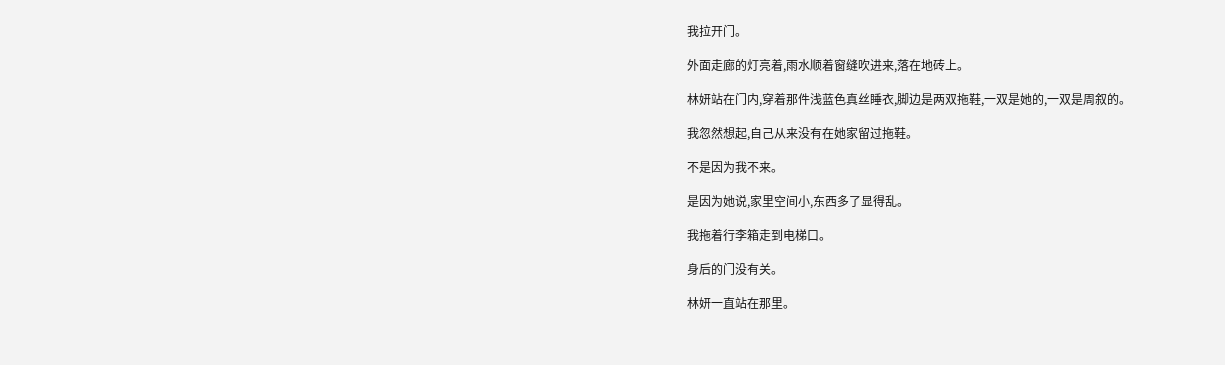我拉开门。

外面走廊的灯亮着,雨水顺着窗缝吹进来,落在地砖上。

林妍站在门内,穿着那件浅蓝色真丝睡衣,脚边是两双拖鞋,一双是她的,一双是周叙的。

我忽然想起,自己从来没有在她家留过拖鞋。

不是因为我不来。

是因为她说,家里空间小,东西多了显得乱。

我拖着行李箱走到电梯口。

身后的门没有关。

林妍一直站在那里。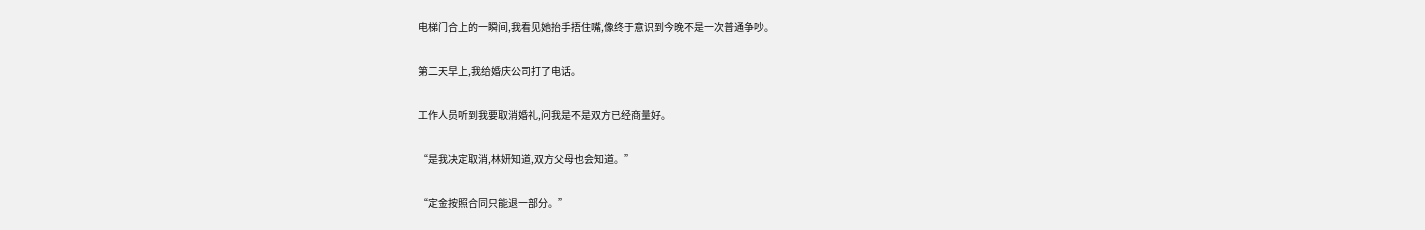电梯门合上的一瞬间,我看见她抬手捂住嘴,像终于意识到今晚不是一次普通争吵。

第二天早上,我给婚庆公司打了电话。

工作人员听到我要取消婚礼,问我是不是双方已经商量好。

“是我决定取消,林妍知道,双方父母也会知道。”

“定金按照合同只能退一部分。”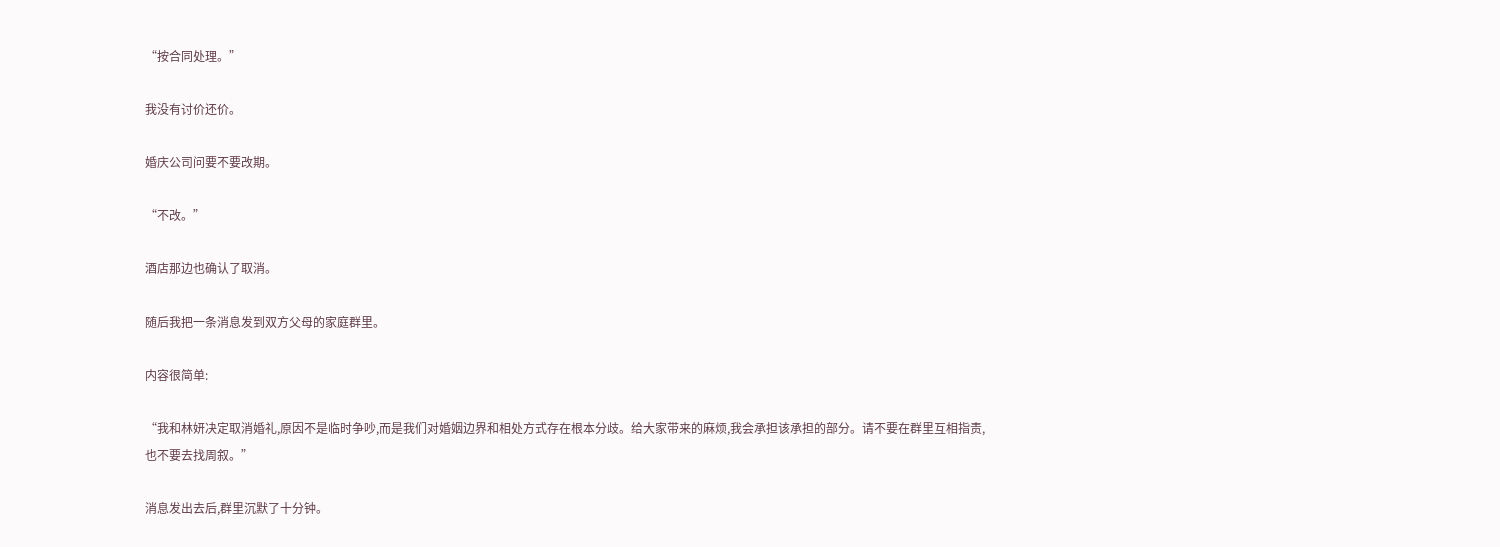“按合同处理。”

我没有讨价还价。

婚庆公司问要不要改期。

“不改。”

酒店那边也确认了取消。

随后我把一条消息发到双方父母的家庭群里。

内容很简单:

“我和林妍决定取消婚礼,原因不是临时争吵,而是我们对婚姻边界和相处方式存在根本分歧。给大家带来的麻烦,我会承担该承担的部分。请不要在群里互相指责,也不要去找周叙。”

消息发出去后,群里沉默了十分钟。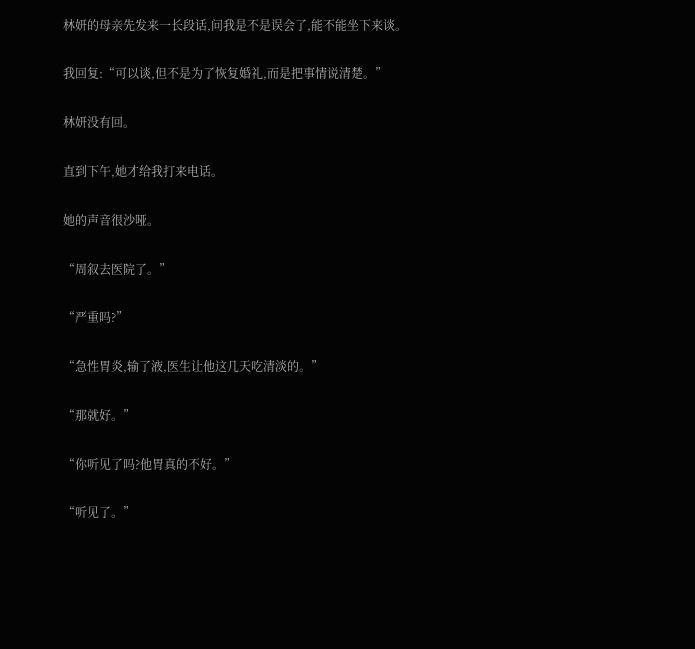林妍的母亲先发来一长段话,问我是不是误会了,能不能坐下来谈。

我回复:“可以谈,但不是为了恢复婚礼,而是把事情说清楚。”

林妍没有回。

直到下午,她才给我打来电话。

她的声音很沙哑。

“周叙去医院了。”

“严重吗?”

“急性胃炎,输了液,医生让他这几天吃清淡的。”

“那就好。”

“你听见了吗?他胃真的不好。”

“听见了。”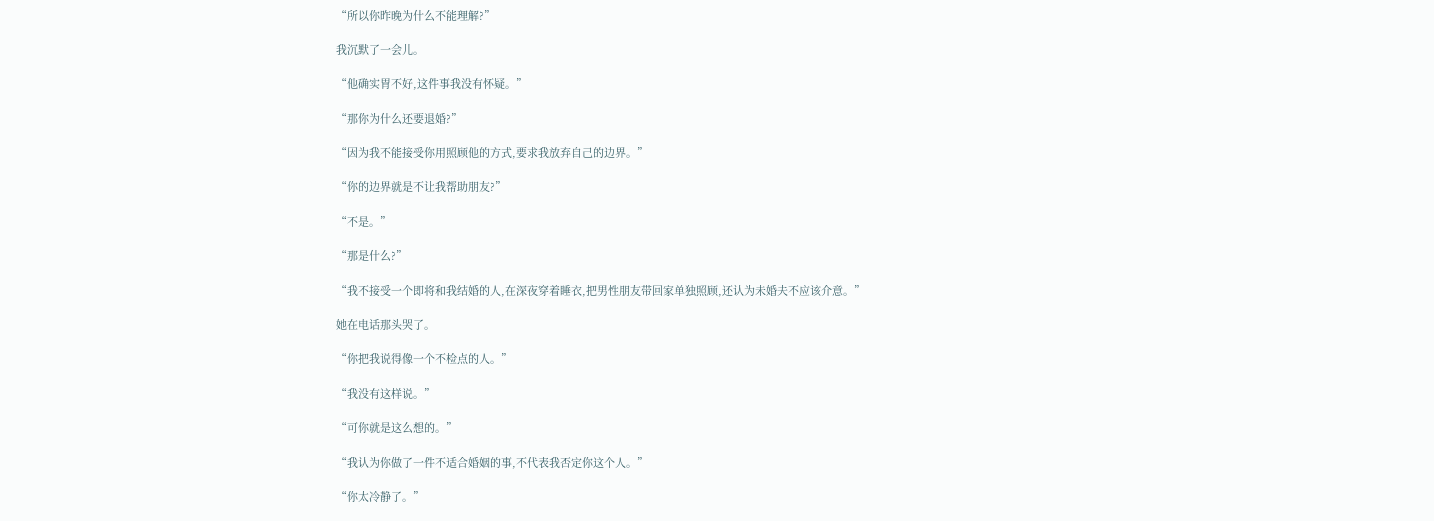“所以你昨晚为什么不能理解?”

我沉默了一会儿。

“他确实胃不好,这件事我没有怀疑。”

“那你为什么还要退婚?”

“因为我不能接受你用照顾他的方式,要求我放弃自己的边界。”

“你的边界就是不让我帮助朋友?”

“不是。”

“那是什么?”

“我不接受一个即将和我结婚的人,在深夜穿着睡衣,把男性朋友带回家单独照顾,还认为未婚夫不应该介意。”

她在电话那头哭了。

“你把我说得像一个不检点的人。”

“我没有这样说。”

“可你就是这么想的。”

“我认为你做了一件不适合婚姻的事,不代表我否定你这个人。”

“你太冷静了。”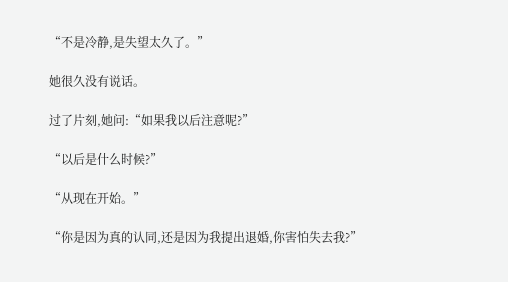“不是冷静,是失望太久了。”

她很久没有说话。

过了片刻,她问:“如果我以后注意呢?”

“以后是什么时候?”

“从现在开始。”

“你是因为真的认同,还是因为我提出退婚,你害怕失去我?”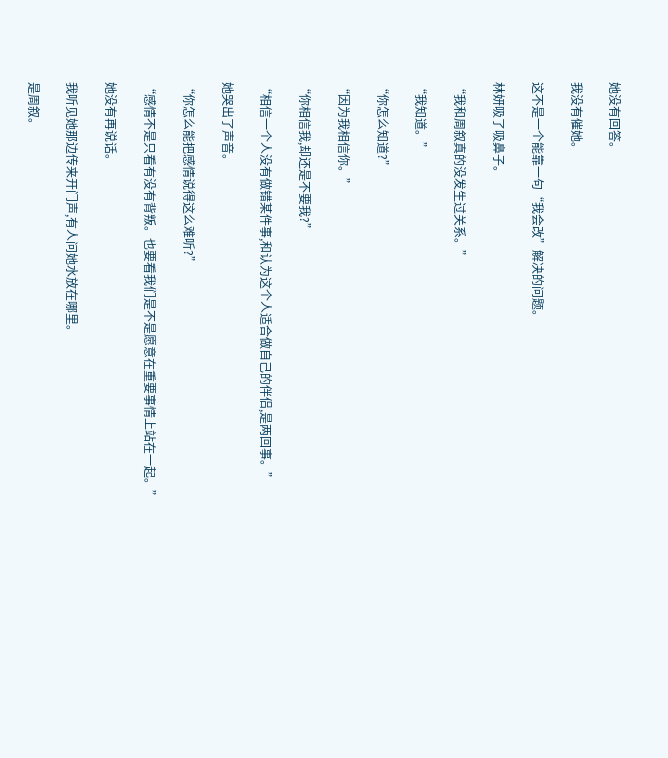她没有回答。

我没有催她。

这不是一个能靠一句“我会改”解决的问题。

林妍吸了吸鼻子。

“我和周叙真的没发生过关系。”

“我知道。”

“你怎么知道?”

“因为我相信你。”

“你相信我,却还是不要我?”

“相信一个人没有做错某件事,和认为这个人适合做自己的伴侣,是两回事。”

她哭出了声音。

“你怎么能把感情说得这么难听?”

“感情不是只看有没有背叛。也要看我们是不是愿意在重要事情上站在一起。”

她没有再说话。

我听见她那边传来开门声,有人问她水放在哪里。

是周叙。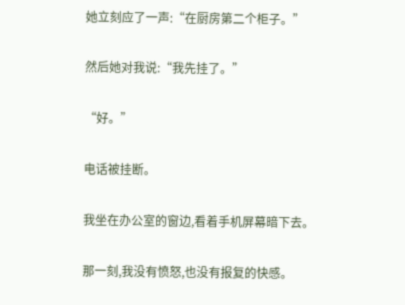她立刻应了一声:“在厨房第二个柜子。”

然后她对我说:“我先挂了。”

“好。”

电话被挂断。

我坐在办公室的窗边,看着手机屏幕暗下去。

那一刻,我没有愤怒,也没有报复的快感。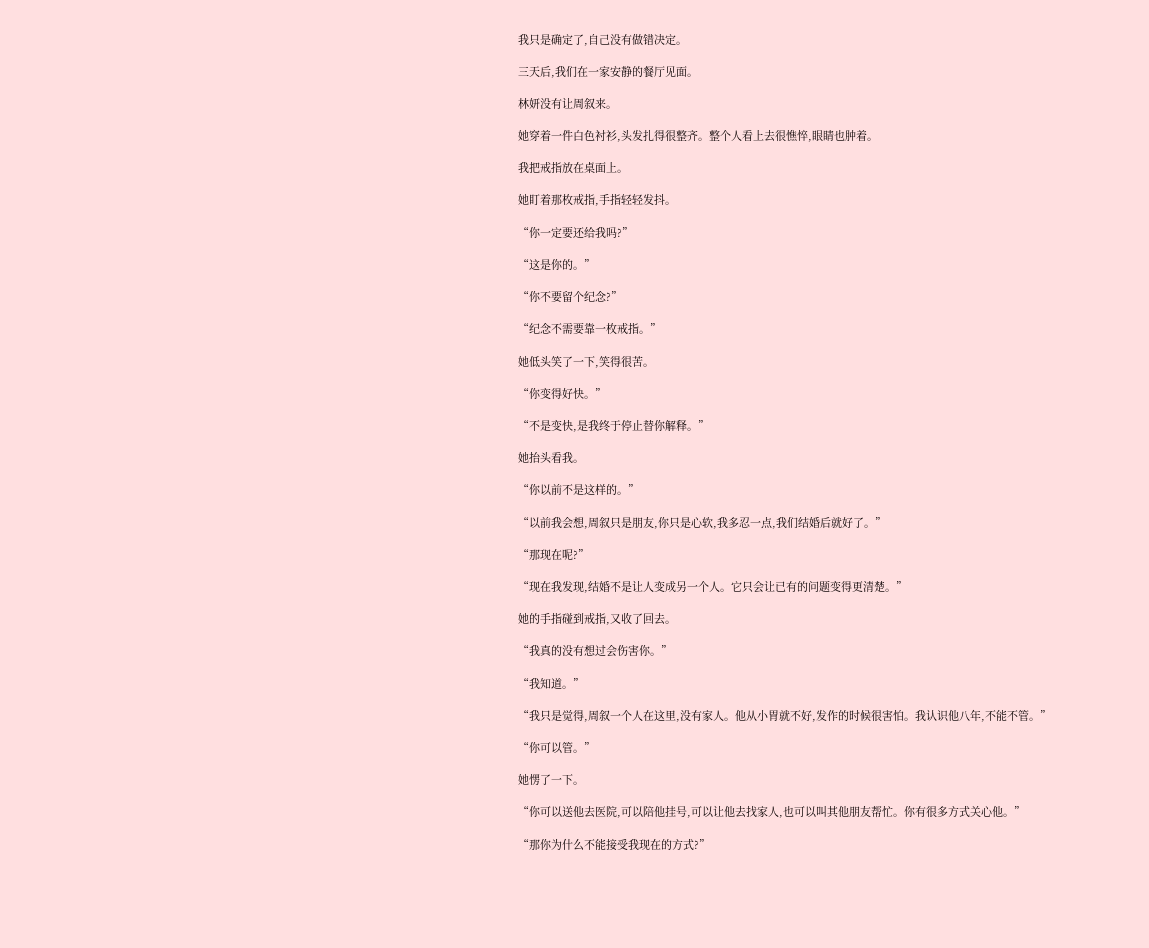我只是确定了,自己没有做错决定。

三天后,我们在一家安静的餐厅见面。

林妍没有让周叙来。

她穿着一件白色衬衫,头发扎得很整齐。整个人看上去很憔悴,眼睛也肿着。

我把戒指放在桌面上。

她盯着那枚戒指,手指轻轻发抖。

“你一定要还给我吗?”

“这是你的。”

“你不要留个纪念?”

“纪念不需要靠一枚戒指。”

她低头笑了一下,笑得很苦。

“你变得好快。”

“不是变快,是我终于停止替你解释。”

她抬头看我。

“你以前不是这样的。”

“以前我会想,周叙只是朋友,你只是心软,我多忍一点,我们结婚后就好了。”

“那现在呢?”

“现在我发现,结婚不是让人变成另一个人。它只会让已有的问题变得更清楚。”

她的手指碰到戒指,又收了回去。

“我真的没有想过会伤害你。”

“我知道。”

“我只是觉得,周叙一个人在这里,没有家人。他从小胃就不好,发作的时候很害怕。我认识他八年,不能不管。”

“你可以管。”

她愣了一下。

“你可以送他去医院,可以陪他挂号,可以让他去找家人,也可以叫其他朋友帮忙。你有很多方式关心他。”

“那你为什么不能接受我现在的方式?”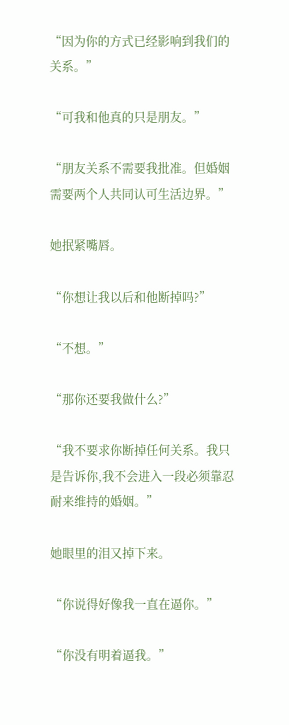“因为你的方式已经影响到我们的关系。”

“可我和他真的只是朋友。”

“朋友关系不需要我批准。但婚姻需要两个人共同认可生活边界。”

她抿紧嘴唇。

“你想让我以后和他断掉吗?”

“不想。”

“那你还要我做什么?”

“我不要求你断掉任何关系。我只是告诉你,我不会进入一段必须靠忍耐来维持的婚姻。”

她眼里的泪又掉下来。

“你说得好像我一直在逼你。”

“你没有明着逼我。”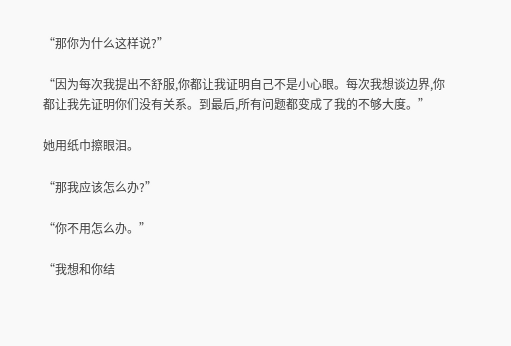“那你为什么这样说?”

“因为每次我提出不舒服,你都让我证明自己不是小心眼。每次我想谈边界,你都让我先证明你们没有关系。到最后,所有问题都变成了我的不够大度。”

她用纸巾擦眼泪。

“那我应该怎么办?”

“你不用怎么办。”

“我想和你结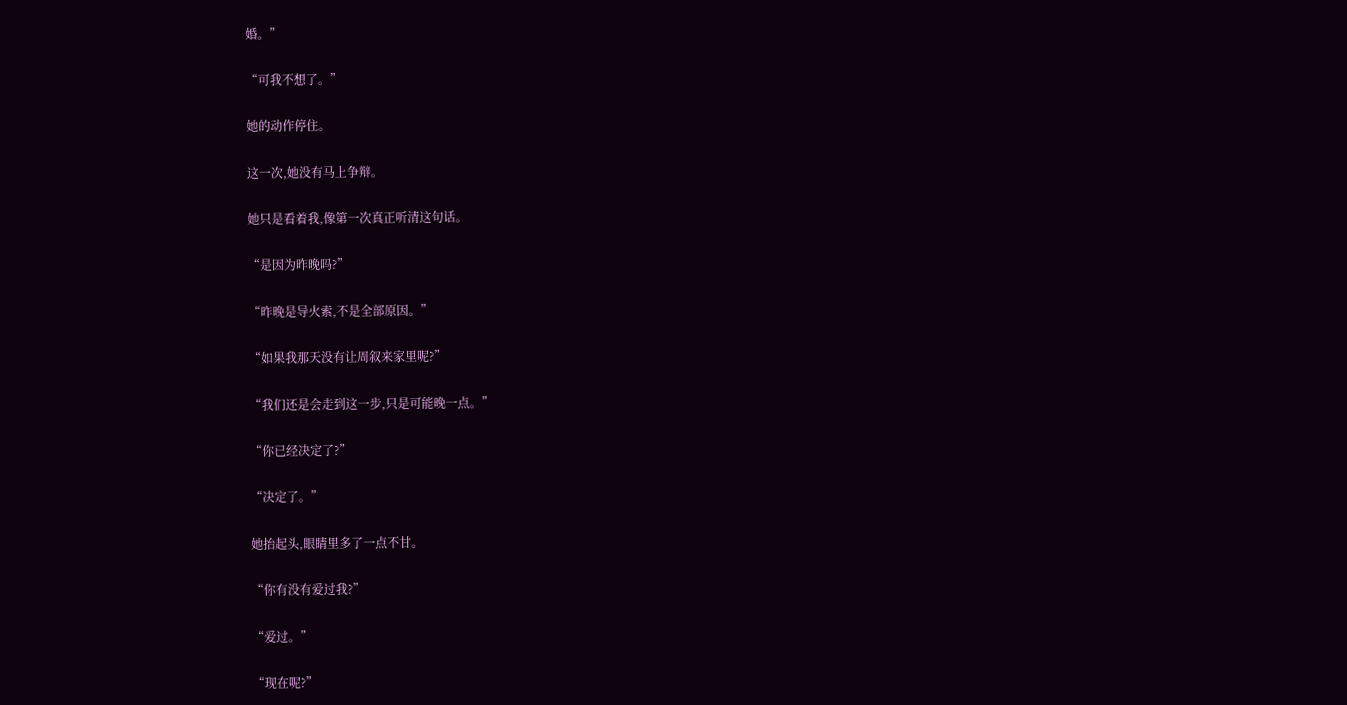婚。”

“可我不想了。”

她的动作停住。

这一次,她没有马上争辩。

她只是看着我,像第一次真正听清这句话。

“是因为昨晚吗?”

“昨晚是导火索,不是全部原因。”

“如果我那天没有让周叙来家里呢?”

“我们还是会走到这一步,只是可能晚一点。”

“你已经决定了?”

“决定了。”

她抬起头,眼睛里多了一点不甘。

“你有没有爱过我?”

“爱过。”

“现在呢?”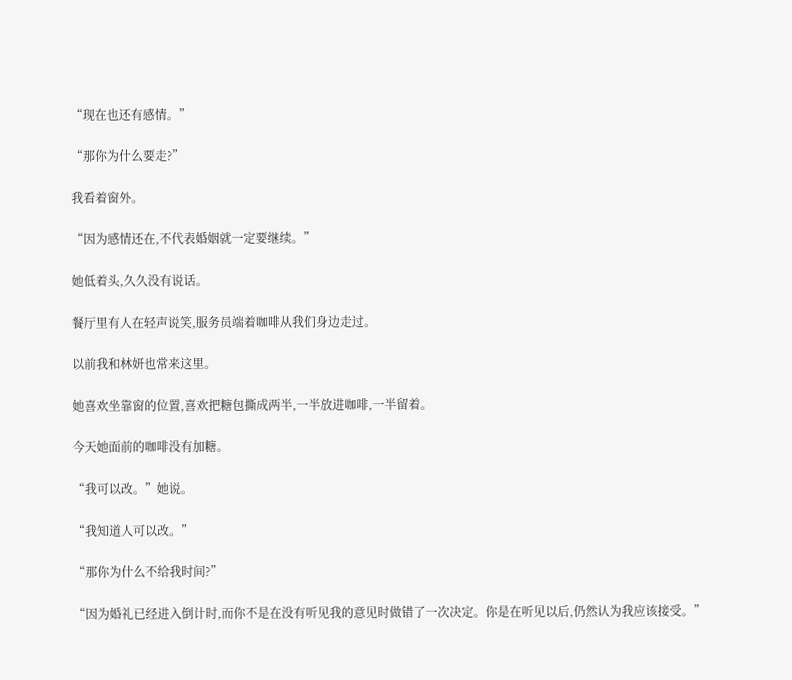“现在也还有感情。”

“那你为什么要走?”

我看着窗外。

“因为感情还在,不代表婚姻就一定要继续。”

她低着头,久久没有说话。

餐厅里有人在轻声说笑,服务员端着咖啡从我们身边走过。

以前我和林妍也常来这里。

她喜欢坐靠窗的位置,喜欢把糖包撕成两半,一半放进咖啡,一半留着。

今天她面前的咖啡没有加糖。

“我可以改。”她说。

“我知道人可以改。”

“那你为什么不给我时间?”

“因为婚礼已经进入倒计时,而你不是在没有听见我的意见时做错了一次决定。你是在听见以后,仍然认为我应该接受。”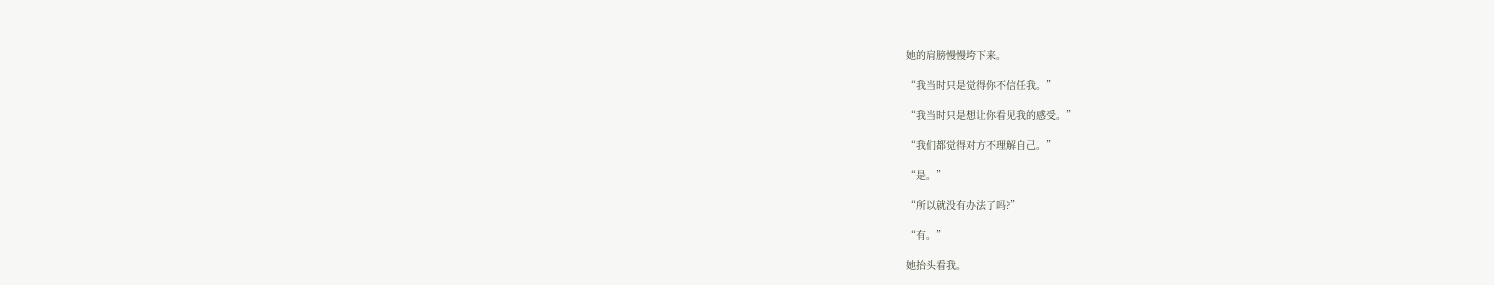她的肩膀慢慢垮下来。

“我当时只是觉得你不信任我。”

“我当时只是想让你看见我的感受。”

“我们都觉得对方不理解自己。”

“是。”

“所以就没有办法了吗?”

“有。”

她抬头看我。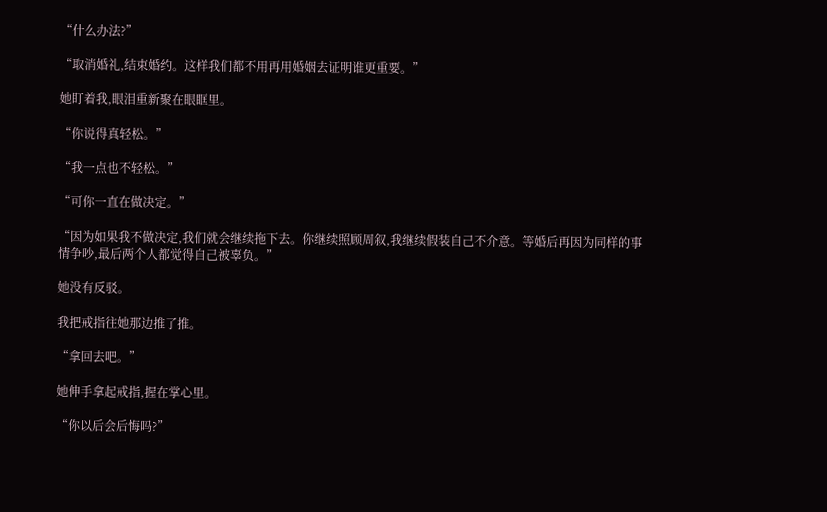“什么办法?”

“取消婚礼,结束婚约。这样我们都不用再用婚姻去证明谁更重要。”

她盯着我,眼泪重新聚在眼眶里。

“你说得真轻松。”

“我一点也不轻松。”

“可你一直在做决定。”

“因为如果我不做决定,我们就会继续拖下去。你继续照顾周叙,我继续假装自己不介意。等婚后再因为同样的事情争吵,最后两个人都觉得自己被辜负。”

她没有反驳。

我把戒指往她那边推了推。

“拿回去吧。”

她伸手拿起戒指,握在掌心里。

“你以后会后悔吗?”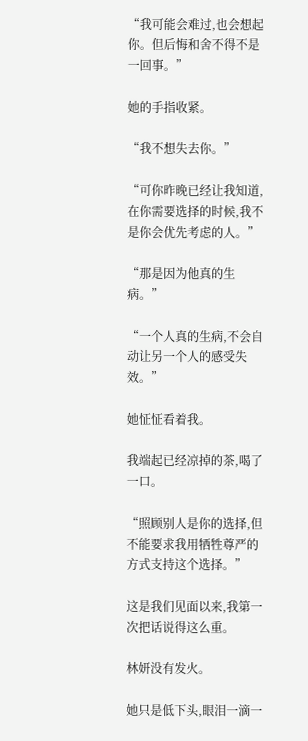“我可能会难过,也会想起你。但后悔和舍不得不是一回事。”

她的手指收紧。

“我不想失去你。”

“可你昨晚已经让我知道,在你需要选择的时候,我不是你会优先考虑的人。”

“那是因为他真的生病。”

“一个人真的生病,不会自动让另一个人的感受失效。”

她怔怔看着我。

我端起已经凉掉的茶,喝了一口。

“照顾别人是你的选择,但不能要求我用牺牲尊严的方式支持这个选择。”

这是我们见面以来,我第一次把话说得这么重。

林妍没有发火。

她只是低下头,眼泪一滴一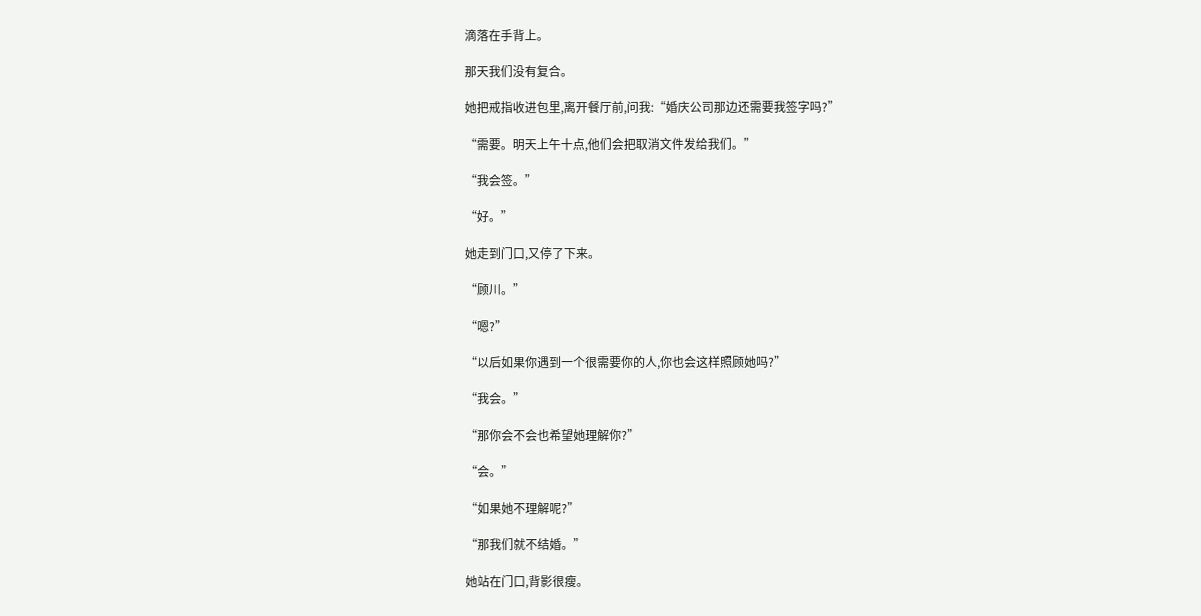滴落在手背上。

那天我们没有复合。

她把戒指收进包里,离开餐厅前,问我:“婚庆公司那边还需要我签字吗?”

“需要。明天上午十点,他们会把取消文件发给我们。”

“我会签。”

“好。”

她走到门口,又停了下来。

“顾川。”

“嗯?”

“以后如果你遇到一个很需要你的人,你也会这样照顾她吗?”

“我会。”

“那你会不会也希望她理解你?”

“会。”

“如果她不理解呢?”

“那我们就不结婚。”

她站在门口,背影很瘦。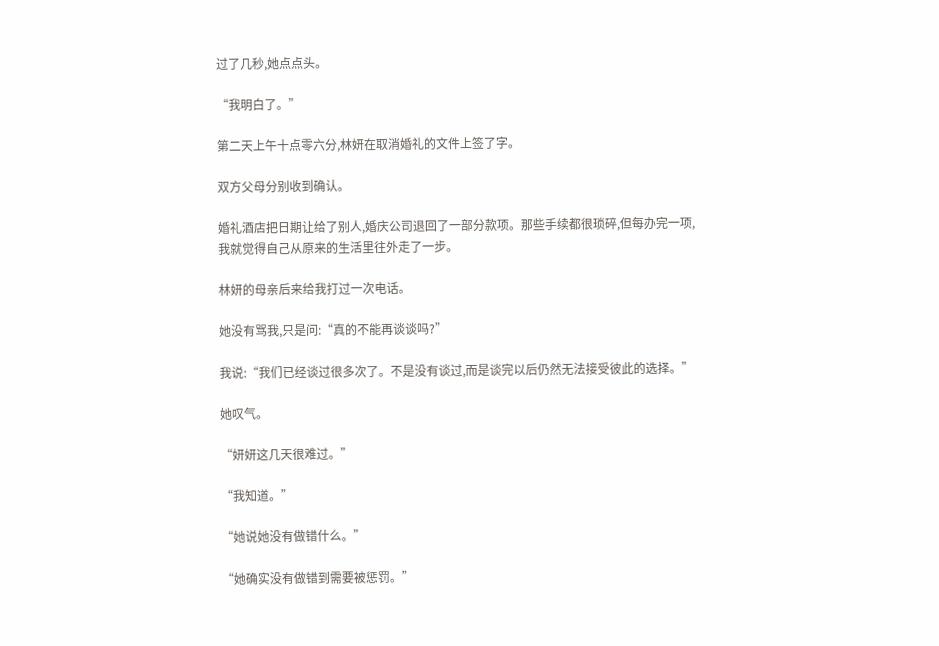过了几秒,她点点头。

“我明白了。”

第二天上午十点零六分,林妍在取消婚礼的文件上签了字。

双方父母分别收到确认。

婚礼酒店把日期让给了别人,婚庆公司退回了一部分款项。那些手续都很琐碎,但每办完一项,我就觉得自己从原来的生活里往外走了一步。

林妍的母亲后来给我打过一次电话。

她没有骂我,只是问:“真的不能再谈谈吗?”

我说:“我们已经谈过很多次了。不是没有谈过,而是谈完以后仍然无法接受彼此的选择。”

她叹气。

“妍妍这几天很难过。”

“我知道。”

“她说她没有做错什么。”

“她确实没有做错到需要被惩罚。”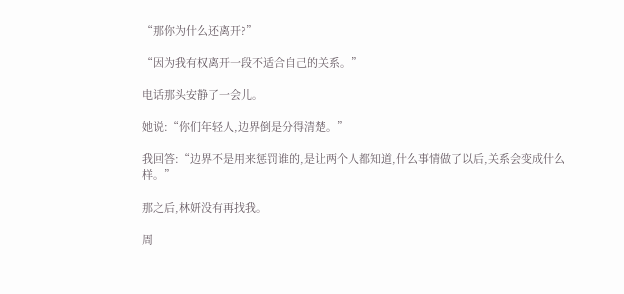“那你为什么还离开?”

“因为我有权离开一段不适合自己的关系。”

电话那头安静了一会儿。

她说:“你们年轻人,边界倒是分得清楚。”

我回答:“边界不是用来惩罚谁的,是让两个人都知道,什么事情做了以后,关系会变成什么样。”

那之后,林妍没有再找我。

周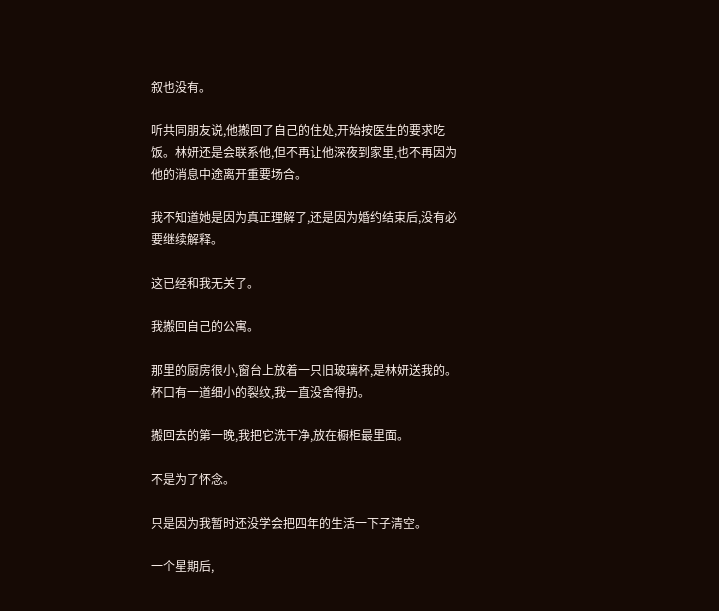叙也没有。

听共同朋友说,他搬回了自己的住处,开始按医生的要求吃饭。林妍还是会联系他,但不再让他深夜到家里,也不再因为他的消息中途离开重要场合。

我不知道她是因为真正理解了,还是因为婚约结束后,没有必要继续解释。

这已经和我无关了。

我搬回自己的公寓。

那里的厨房很小,窗台上放着一只旧玻璃杯,是林妍送我的。杯口有一道细小的裂纹,我一直没舍得扔。

搬回去的第一晚,我把它洗干净,放在橱柜最里面。

不是为了怀念。

只是因为我暂时还没学会把四年的生活一下子清空。

一个星期后,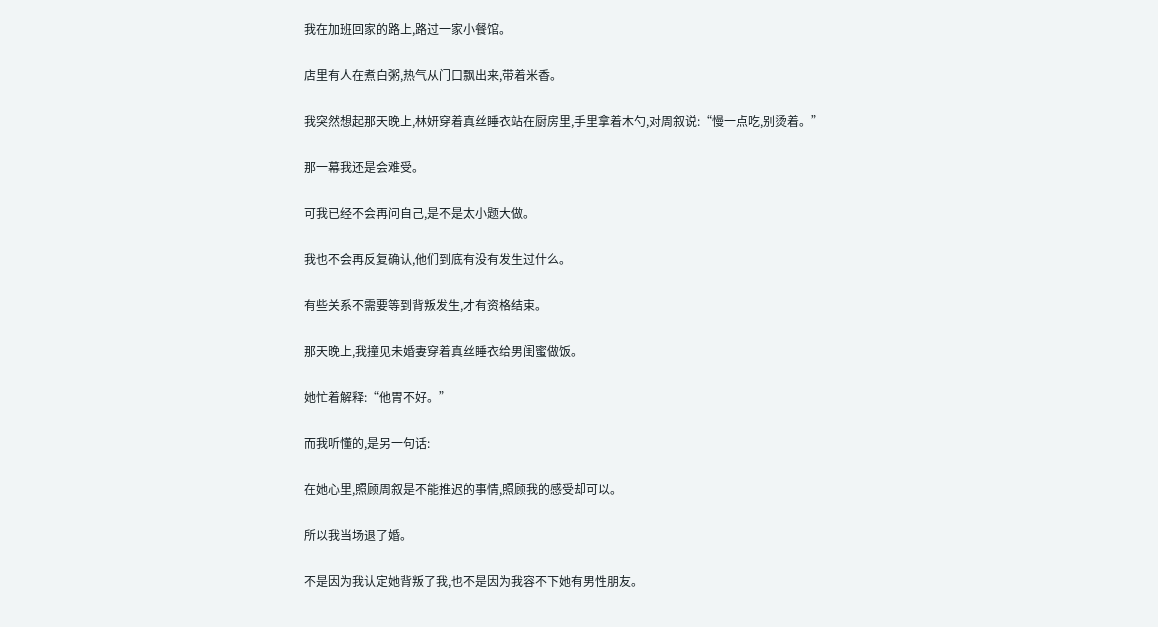我在加班回家的路上,路过一家小餐馆。

店里有人在煮白粥,热气从门口飘出来,带着米香。

我突然想起那天晚上,林妍穿着真丝睡衣站在厨房里,手里拿着木勺,对周叙说:“慢一点吃,别烫着。”

那一幕我还是会难受。

可我已经不会再问自己,是不是太小题大做。

我也不会再反复确认,他们到底有没有发生过什么。

有些关系不需要等到背叛发生,才有资格结束。

那天晚上,我撞见未婚妻穿着真丝睡衣给男闺蜜做饭。

她忙着解释:“他胃不好。”

而我听懂的,是另一句话:

在她心里,照顾周叙是不能推迟的事情,照顾我的感受却可以。

所以我当场退了婚。

不是因为我认定她背叛了我,也不是因为我容不下她有男性朋友。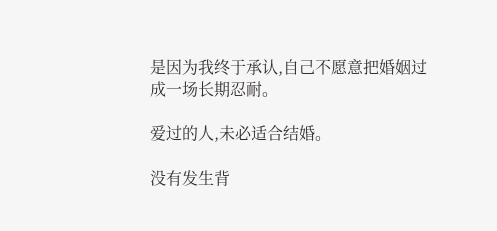是因为我终于承认,自己不愿意把婚姻过成一场长期忍耐。

爱过的人,未必适合结婚。

没有发生背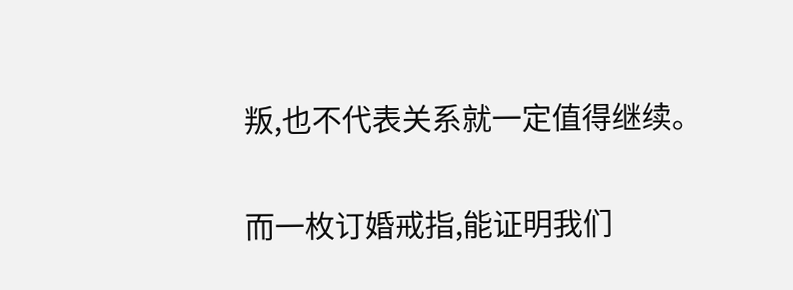叛,也不代表关系就一定值得继续。

而一枚订婚戒指,能证明我们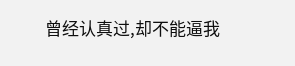曾经认真过,却不能逼我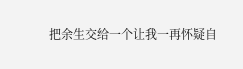把余生交给一个让我一再怀疑自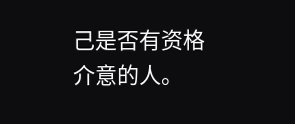己是否有资格介意的人。